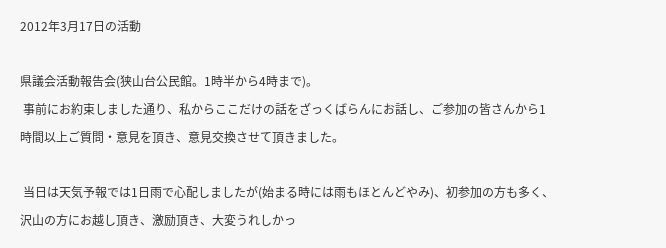2012年3月17日の活動

県議会活動報告会(狭山台公民館。1時半から4時まで)。
 事前にお約束しました通り、私からここだけの話をざっくばらんにお話し、ご参加の皆さんから1時間以上ご質問・意見を頂き、意見交換させて頂きました。

 当日は天気予報では1日雨で心配しましたが(始まる時には雨もほとんどやみ)、初参加の方も多く、沢山の方にお越し頂き、激励頂き、大変うれしかっ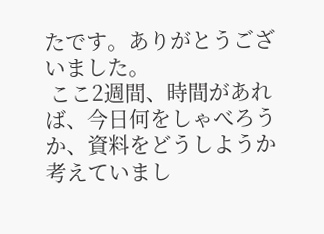たです。ありがとうございました。
 ここ2週間、時間があれば、今日何をしゃべろうか、資料をどうしようか考えていまし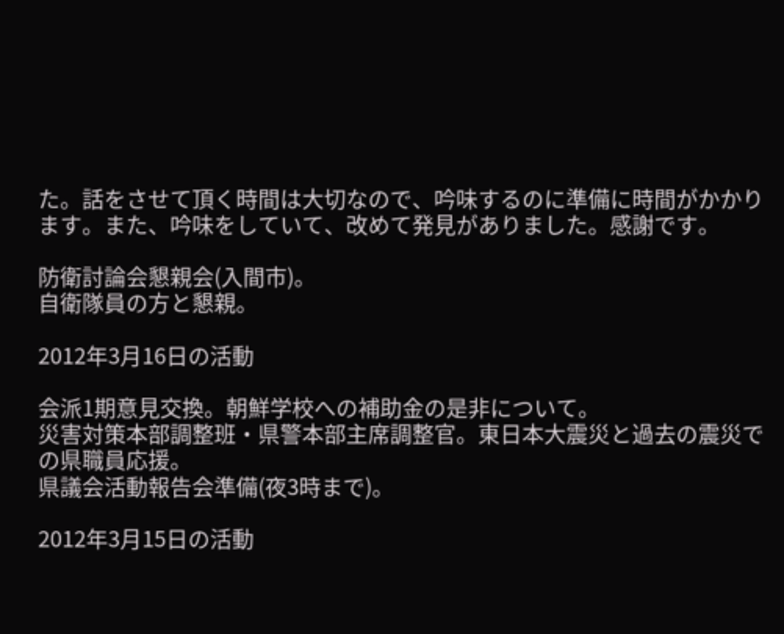た。話をさせて頂く時間は大切なので、吟味するのに準備に時間がかかります。また、吟味をしていて、改めて発見がありました。感謝です。

防衛討論会懇親会(入間市)。
自衛隊員の方と懇親。

2012年3月16日の活動

会派1期意見交換。朝鮮学校への補助金の是非について。
災害対策本部調整班・県警本部主席調整官。東日本大震災と過去の震災での県職員応援。
県議会活動報告会準備(夜3時まで)。

2012年3月15日の活動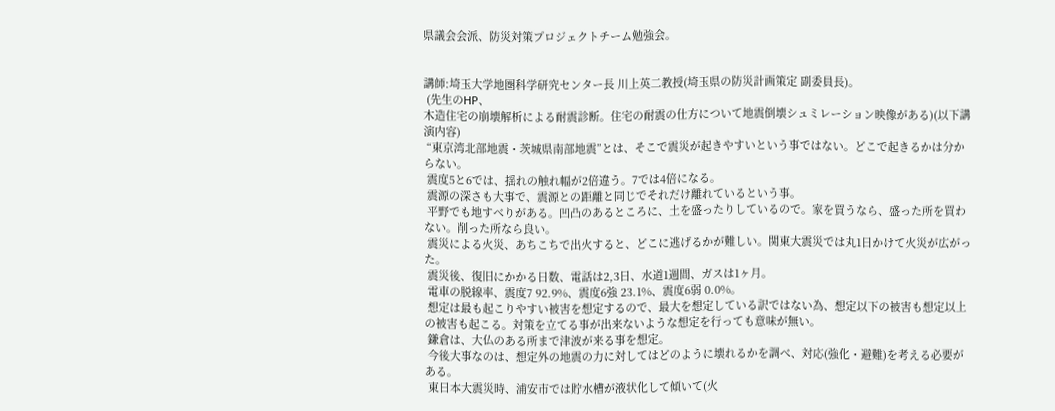県議会会派、防災対策プロジェクトチーム勉強会。


講師:埼玉大学地圏科学研究センター長 川上英二教授(埼玉県の防災計画策定 副委員長)。
 (先生のHP、
木造住宅の崩壊解析による耐震診断。住宅の耐震の仕方について地震倒壊シュミレーション映像がある)(以下講演内容)
 “東京湾北部地震・茨城県南部地震”とは、そこで震災が起きやすいという事ではない。どこで起きるかは分からない。
 震度5と6では、揺れの触れ幅が2倍違う。7では4倍になる。
 震源の深さも大事で、震源との距離と同じでそれだけ離れているという事。
 平野でも地すべりがある。凹凸のあるところに、土を盛ったりしているので。家を買うなら、盛った所を買わない。削った所なら良い。
 震災による火災、あちこちで出火すると、どこに逃げるかが難しい。関東大震災では丸1日かけて火災が広がった。
 震災後、復旧にかかる日数、電話は2,3日、水道1週間、ガスは1ヶ月。
 電車の脱線率、震度7 92.9%、震度6強 23.1%、震度6弱 0.0%。
 想定は最も起こりやすい被害を想定するので、最大を想定している訳ではない為、想定以下の被害も想定以上の被害も起こる。対策を立てる事が出来ないような想定を行っても意味が無い。
 鎌倉は、大仏のある所まで津波が来る事を想定。
 今後大事なのは、想定外の地震の力に対してはどのように壊れるかを調べ、対応(強化・避難)を考える必要がある。
 東日本大震災時、浦安市では貯水槽が液状化して傾いて(火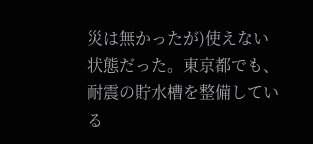災は無かったが)使えない状態だった。東京都でも、耐震の貯水槽を整備している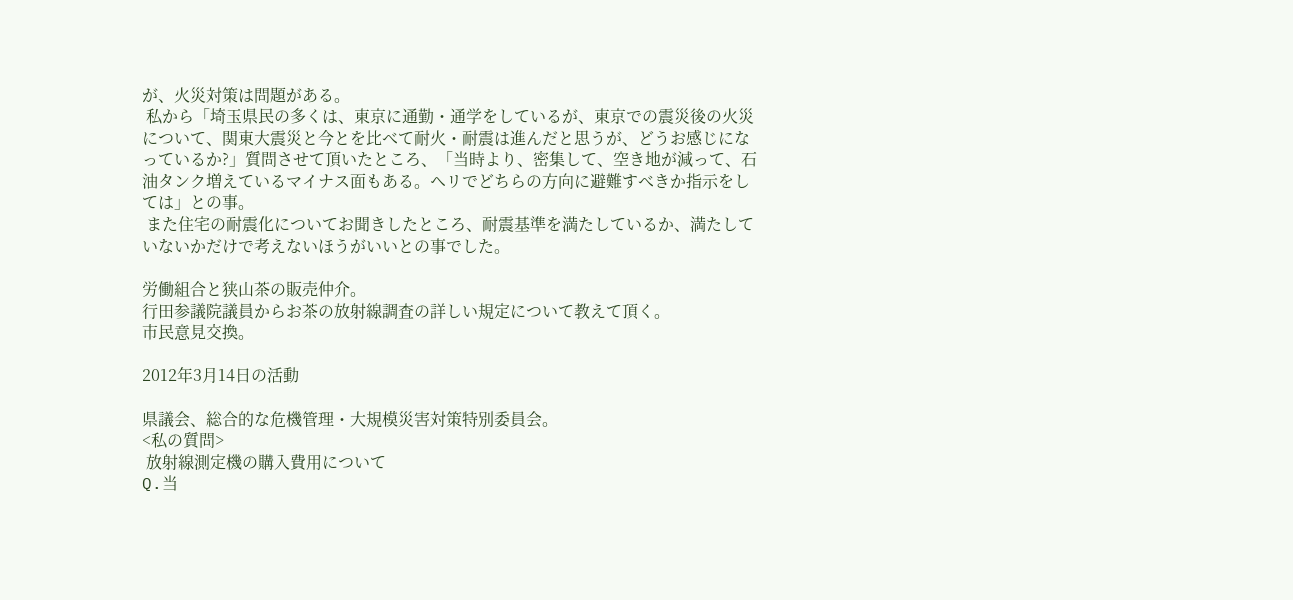が、火災対策は問題がある。
 私から「埼玉県民の多くは、東京に通勤・通学をしているが、東京での震災後の火災について、関東大震災と今とを比べて耐火・耐震は進んだと思うが、どうお感じになっているか?」質問させて頂いたところ、「当時より、密集して、空き地が減って、石油タンク増えているマイナス面もある。ヘリでどちらの方向に避難すべきか指示をしては」との事。
 また住宅の耐震化についてお聞きしたところ、耐震基準を満たしているか、満たしていないかだけで考えないほうがいいとの事でした。

労働組合と狭山茶の販売仲介。
行田参議院議員からお茶の放射線調査の詳しい規定について教えて頂く。
市民意見交換。

2012年3月14日の活動

県議会、総合的な危機管理・大規模災害対策特別委員会。
<私の質問>
 放射線測定機の購入費用について
Q.当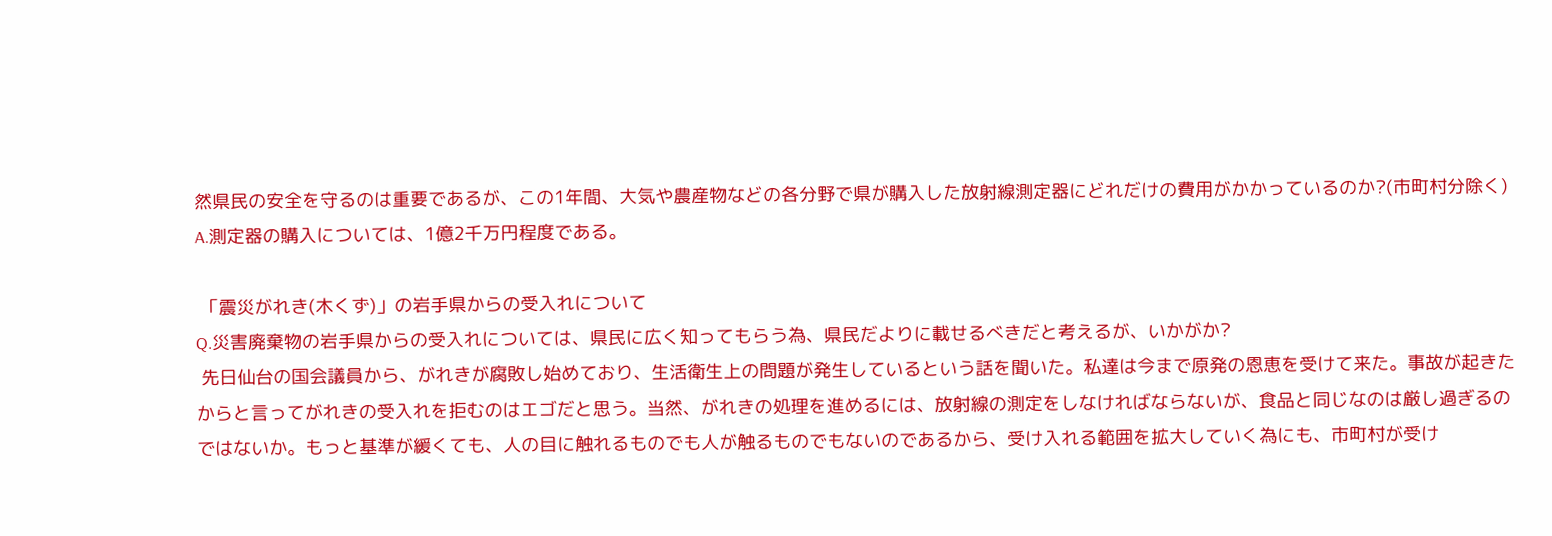然県民の安全を守るのは重要であるが、この1年間、大気や農産物などの各分野で県が購入した放射線測定器にどれだけの費用がかかっているのか?(市町村分除く)
A.測定器の購入については、1億2千万円程度である。

 「震災がれき(木くず)」の岩手県からの受入れについて
Q.災害廃棄物の岩手県からの受入れについては、県民に広く知ってもらう為、県民だよりに載せるべきだと考えるが、いかがか?
 先日仙台の国会議員から、がれきが腐敗し始めており、生活衛生上の問題が発生しているという話を聞いた。私達は今まで原発の恩恵を受けて来た。事故が起きたからと言ってがれきの受入れを拒むのはエゴだと思う。当然、がれきの処理を進めるには、放射線の測定をしなければならないが、食品と同じなのは厳し過ぎるのではないか。もっと基準が緩くても、人の目に触れるものでも人が触るものでもないのであるから、受け入れる範囲を拡大していく為にも、市町村が受け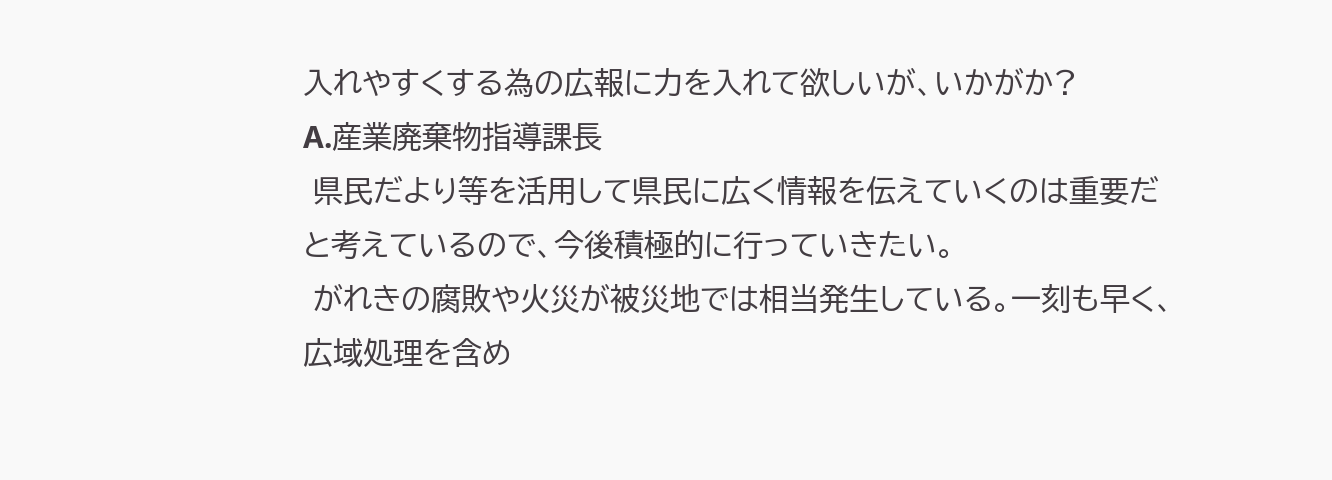入れやすくする為の広報に力を入れて欲しいが、いかがか?
A.産業廃棄物指導課長
 県民だより等を活用して県民に広く情報を伝えていくのは重要だと考えているので、今後積極的に行っていきたい。
 がれきの腐敗や火災が被災地では相当発生している。一刻も早く、広域処理を含め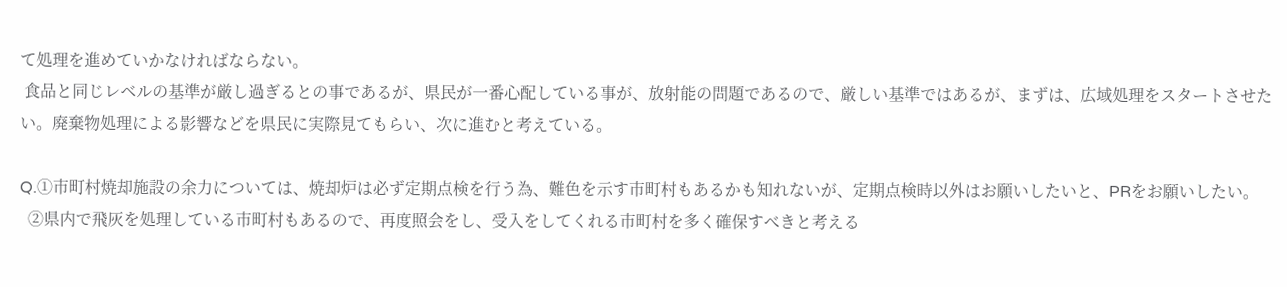て処理を進めていかなければならない。
 食品と同じレベルの基準が厳し過ぎるとの事であるが、県民が一番心配している事が、放射能の問題であるので、厳しい基準ではあるが、まずは、広域処理をスタートさせたい。廃棄物処理による影響などを県民に実際見てもらい、次に進むと考えている。

Q.①市町村焼却施設の余力については、焼却炉は必ず定期点検を行う為、難色を示す市町村もあるかも知れないが、定期点検時以外はお願いしたいと、PRをお願いしたい。
  ②県内で飛灰を処理している市町村もあるので、再度照会をし、受入をしてくれる市町村を多く確保すべきと考える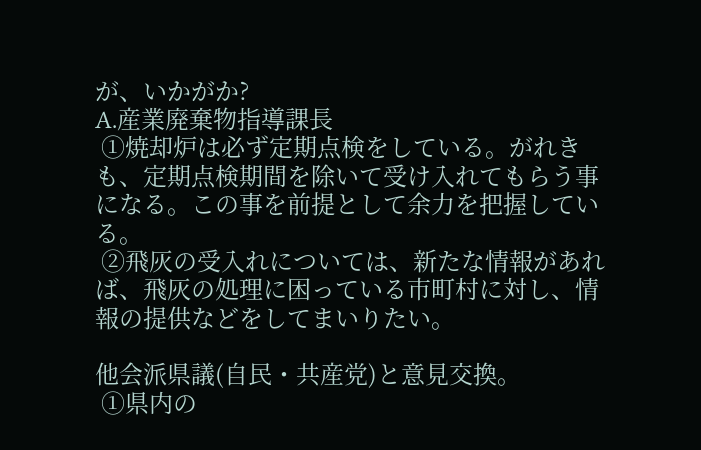が、いかがか?
A.産業廃棄物指導課長
 ①焼却炉は必ず定期点検をしている。がれきも、定期点検期間を除いて受け入れてもらう事になる。この事を前提として余力を把握している。
 ②飛灰の受入れについては、新たな情報があれば、飛灰の処理に困っている市町村に対し、情報の提供などをしてまいりたい。

他会派県議(自民・共産党)と意見交換。
 ①県内の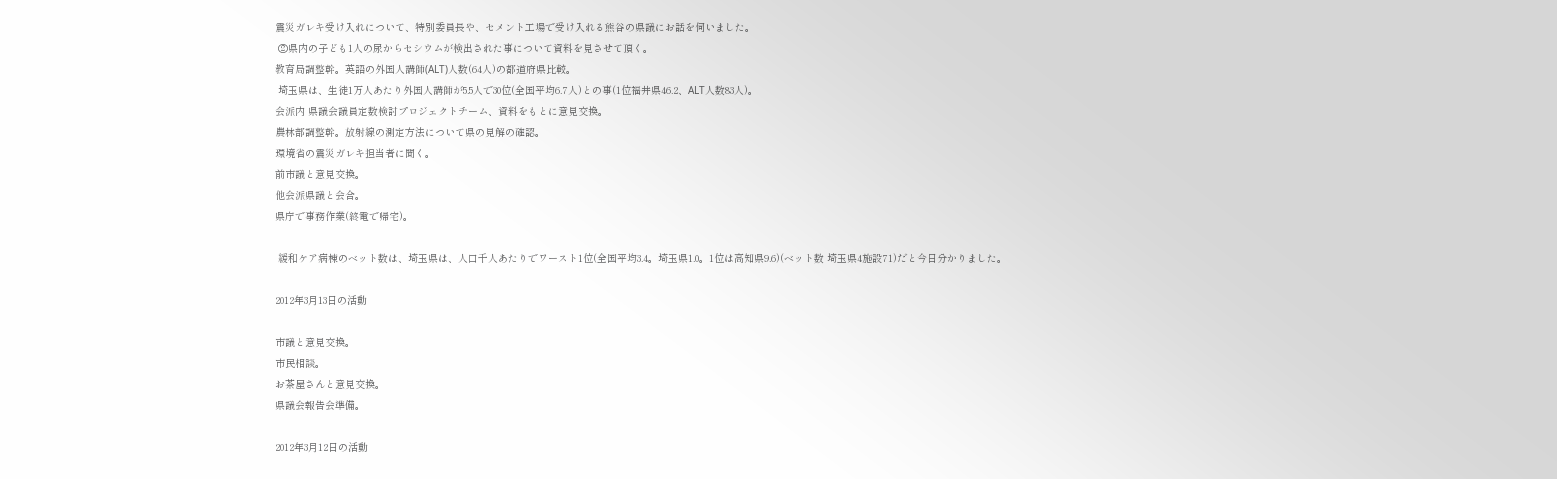震災ガレキ受け入れについて、特別委員長や、セメント工場で受け入れる熊谷の県議にお話を伺いました。
 ②県内の子ども1人の尿からセシウムが検出された事について資料を見させて頂く。
教育局調整幹。英語の外国人講師(ALT)人数(64人)の都道府県比較。
 埼玉県は、生徒1万人あたり外国人講師が5.5人で30位(全国平均6.7人)との事(1位福井県46.2、ALT人数83人)。
会派内 県議会議員定数検討プロジェクトチーム、資料をもとに意見交換。
農林部調整幹。放射線の測定方法について県の見解の確認。
環境省の震災ガレキ担当者に聞く。
前市議と意見交換。
他会派県議と会合。
県庁で事務作業(終電で帰宅)。

 緩和ケア病棟のベット数は、埼玉県は、人口千人あたりでワースト1位(全国平均3.4。埼玉県1.0。1位は高知県9.6)(ベット数 埼玉県4施設71)だと今日分かりました。

2012年3月13日の活動

市議と意見交換。
市民相談。
お茶屋さんと意見交換。
県議会報告会準備。

2012年3月12日の活動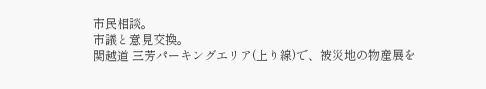市民相談。
市議と意見交換。
関越道 三芳パーキングエリア(上り線)で、被災地の物産展を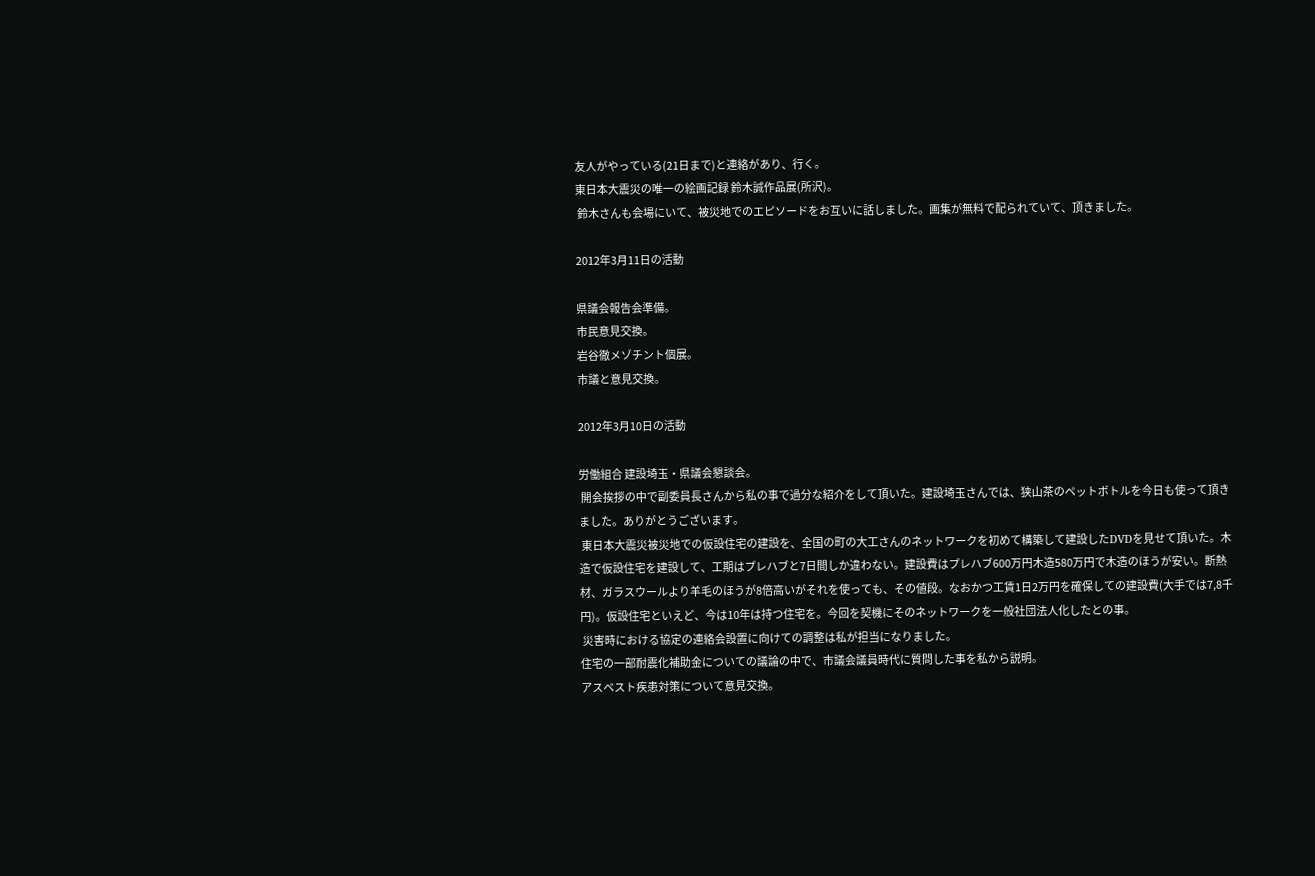友人がやっている(21日まで)と連絡があり、行く。
東日本大震災の唯一の絵画記録 鈴木誠作品展(所沢)。
 鈴木さんも会場にいて、被災地でのエピソードをお互いに話しました。画集が無料で配られていて、頂きました。

2012年3月11日の活動

県議会報告会準備。
市民意見交換。
岩谷徹メゾチント個展。
市議と意見交換。

2012年3月10日の活動

労働組合 建設埼玉・県議会懇談会。
 開会挨拶の中で副委員長さんから私の事で過分な紹介をして頂いた。建設埼玉さんでは、狭山茶のペットボトルを今日も使って頂きました。ありがとうございます。
 東日本大震災被災地での仮設住宅の建設を、全国の町の大工さんのネットワークを初めて構築して建設したDVDを見せて頂いた。木造で仮設住宅を建設して、工期はプレハブと7日間しか違わない。建設費はプレハブ600万円木造580万円で木造のほうが安い。断熱材、ガラスウールより羊毛のほうが8倍高いがそれを使っても、その値段。なおかつ工賃1日2万円を確保しての建設費(大手では7,8千円)。仮設住宅といえど、今は10年は持つ住宅を。今回を契機にそのネットワークを一般社団法人化したとの事。
 災害時における協定の連絡会設置に向けての調整は私が担当になりました。
住宅の一部耐震化補助金についての議論の中で、市議会議員時代に質問した事を私から説明。
アスベスト疾患対策について意見交換。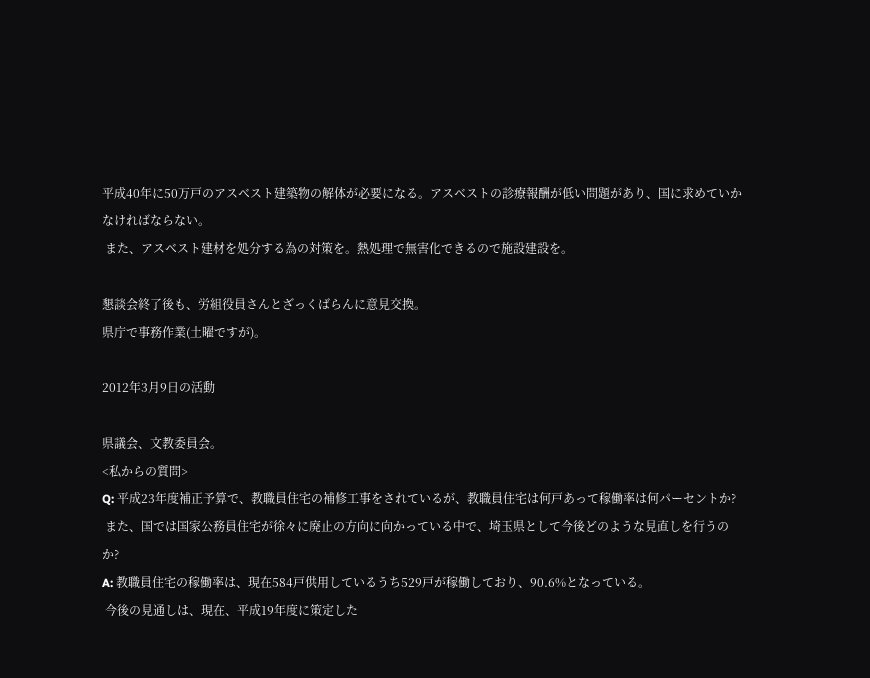平成40年に50万戸のアスベスト建築物の解体が必要になる。アスベストの診療報酬が低い問題があり、国に求めていかなければならない。
 また、アスベスト建材を処分する為の対策を。熱処理で無害化できるので施設建設を。

懇談会終了後も、労組役員さんとざっくばらんに意見交換。
県庁で事務作業(土曜ですが)。

2012年3月9日の活動

県議会、文教委員会。
<私からの質問>
Q: 平成23年度補正予算で、教職員住宅の補修工事をされているが、教職員住宅は何戸あって稼働率は何パーセントか?
 また、国では国家公務員住宅が徐々に廃止の方向に向かっている中で、埼玉県として今後どのような見直しを行うのか?
A: 教職員住宅の稼働率は、現在584戸供用しているうち529戸が稼働しており、90.6%となっている。
 今後の見通しは、現在、平成19年度に策定した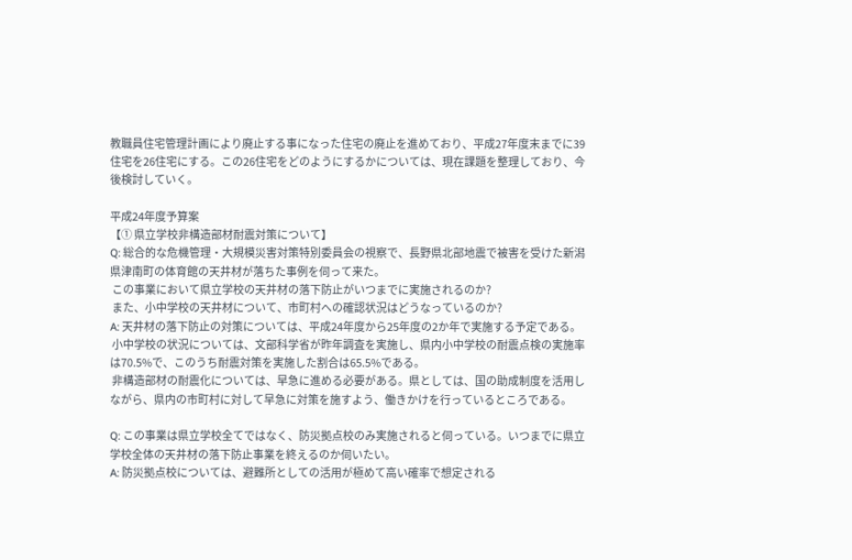教職員住宅管理計画により廃止する事になった住宅の廃止を進めており、平成27年度末までに39住宅を26住宅にする。この26住宅をどのようにするかについては、現在課題を整理しており、今後検討していく。

平成24年度予算案
【① 県立学校非構造部材耐震対策について】
Q: 総合的な危機管理・大規模災害対策特別委員会の視察で、長野県北部地震で被害を受けた新潟県津南町の体育館の天井材が落ちた事例を伺って来た。
 この事業において県立学校の天井材の落下防止がいつまでに実施されるのか?
 また、小中学校の天井材について、市町村への確認状況はどうなっているのか?
A: 天井材の落下防止の対策については、平成24年度から25年度の2か年で実施する予定である。
 小中学校の状況については、文部科学省が昨年調査を実施し、県内小中学校の耐震点検の実施率は70.5%で、このうち耐震対策を実施した割合は65.5%である。
 非構造部材の耐震化については、早急に進める必要がある。県としては、国の助成制度を活用しながら、県内の市町村に対して早急に対策を施すよう、働きかけを行っているところである。

Q: この事業は県立学校全てではなく、防災拠点校のみ実施されると伺っている。いつまでに県立学校全体の天井材の落下防止事業を終えるのか伺いたい。
A: 防災拠点校については、避難所としての活用が極めて高い確率で想定される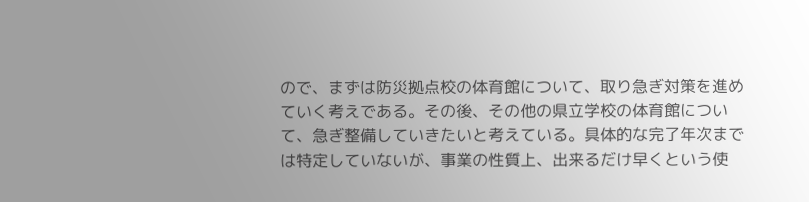ので、まずは防災拠点校の体育館について、取り急ぎ対策を進めていく考えである。その後、その他の県立学校の体育館について、急ぎ整備していきたいと考えている。具体的な完了年次までは特定していないが、事業の性質上、出来るだけ早くという使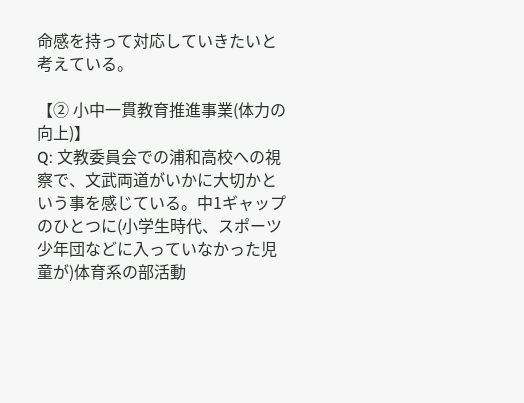命感を持って対応していきたいと考えている。

【② 小中一貫教育推進事業(体力の向上)】
Q: 文教委員会での浦和高校への視察で、文武両道がいかに大切かという事を感じている。中1ギャップのひとつに(小学生時代、スポーツ少年団などに入っていなかった児童が)体育系の部活動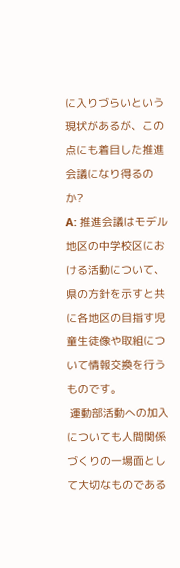に入りづらいという現状があるが、この点にも着目した推進会議になり得るのか?
A: 推進会議はモデル地区の中学校区における活動について、県の方針を示すと共に各地区の目指す児童生徒像や取組について情報交換を行うものです。
 運動部活動への加入についても人間関係づくりの一場面として大切なものである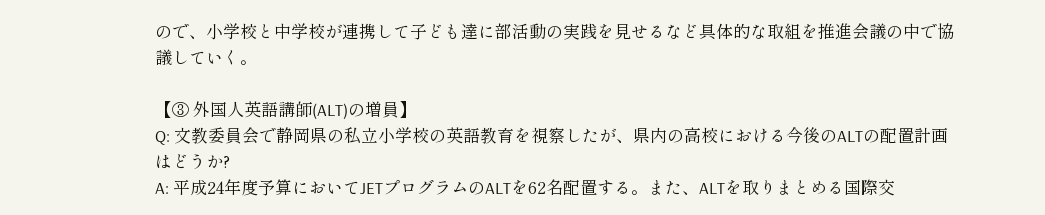ので、小学校と中学校が連携して子ども達に部活動の実践を見せるなど具体的な取組を推進会議の中で協議していく。

【③ 外国人英語講師(ALT)の増員】
Q: 文教委員会で静岡県の私立小学校の英語教育を視察したが、県内の高校における今後のALTの配置計画はどうか?
A: 平成24年度予算においてJETプログラムのALTを62名配置する。また、ALTを取りまとめる国際交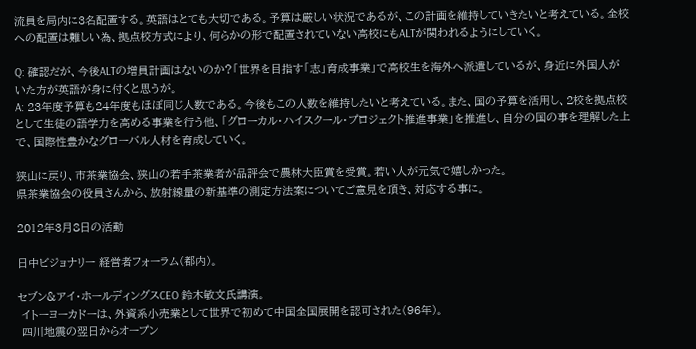流員を局内に3名配置する。英語はとても大切である。予算は厳しい状況であるが、この計画を維持していきたいと考えている。全校への配置は難しい為、拠点校方式により、何らかの形で配置されていない高校にもALTが関われるようにしていく。

Q: 確認だが、今後ALTの増員計画はないのか?「世界を目指す「志」育成事業」で高校生を海外へ派遣しているが、身近に外国人がいた方が英語が身に付くと思うが。
A: 23年度予算も24年度もほぼ同じ人数である。今後もこの人数を維持したいと考えている。また、国の予算を活用し、2校を拠点校として生徒の語学力を高める事業を行う他、「グローカル・ハイスクール・プロジェクト推進事業」を推進し、自分の国の事を理解した上で、国際性豊かなグローバル人材を育成していく。

狭山に戻り、市茶業協会、狭山の若手茶業者が品評会で農林大臣賞を受賞。若い人が元気で嬉しかった。
県茶業協会の役員さんから、放射線量の新基準の測定方法案についてご意見を頂き、対応する事に。

2012年3月8日の活動

日中ビジョナリー 経営者フォーラム(都内)。

セブン&アイ・ホールディングスCEO 鈴木敏文氏講演。
 イトーヨーカドーは、外資系小売業として世界で初めて中国全国展開を認可された(96年)。
 四川地震の翌日からオープン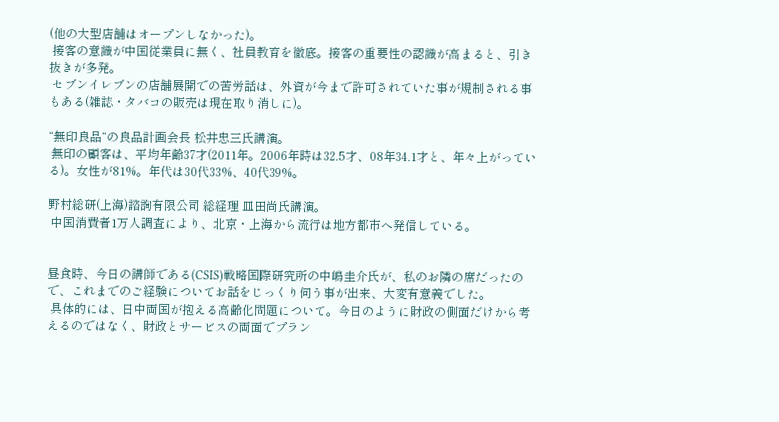(他の大型店舗はオープンしなかった)。
 接客の意識が中国従業員に無く、社員教育を徹底。接客の重要性の認識が高まると、引き抜きが多発。
 セブンイレブンの店舗展開での苦労話は、外資が今まで許可されていた事が規制される事もある(雑誌・タバコの販売は現在取り消しに)。

“無印良品“の良品計画会長 松井忠三氏講演。
 無印の顧客は、平均年齢37才(2011年。2006年時は32.5才、08年34.1才と、年々上がっている)。女性が81%。年代は30代33%、40代39%。

野村総研(上海)諮詢有限公司 総経理 皿田尚氏講演。
 中国消費者1万人調査により、北京・上海から流行は地方都市へ発信している。


昼食時、今日の講師である(CSIS)戦略国際研究所の中嶋圭介氏が、私のお隣の席だったので、これまでのご経験についてお話をじっくり伺う事が出来、大変有意義でした。
 具体的には、日中両国が抱える高齢化問題について。今日のように財政の側面だけから考えるのではなく、財政とサービスの両面でプラン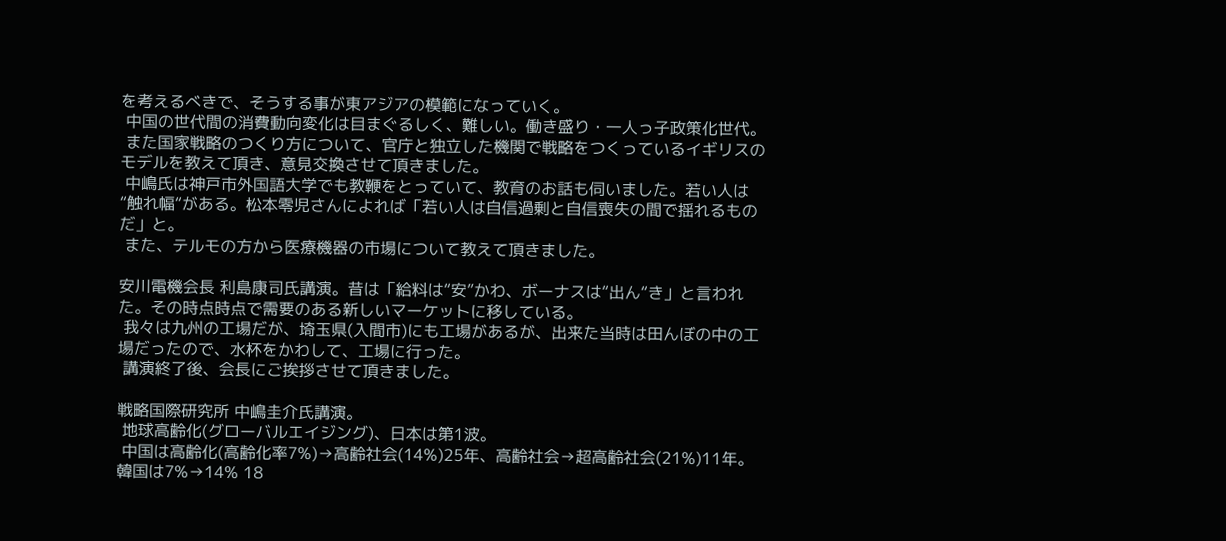を考えるべきで、そうする事が東アジアの模範になっていく。
 中国の世代間の消費動向変化は目まぐるしく、難しい。働き盛り・一人っ子政策化世代。
 また国家戦略のつくり方について、官庁と独立した機関で戦略をつくっているイギリスのモデルを教えて頂き、意見交換させて頂きました。
 中嶋氏は神戸市外国語大学でも教鞭をとっていて、教育のお話も伺いました。若い人は“触れ幅“がある。松本零児さんによれば「若い人は自信過剰と自信喪失の間で揺れるものだ」と。
 また、テルモの方から医療機器の市場について教えて頂きました。

安川電機会長 利島康司氏講演。昔は「給料は“安”かわ、ボーナスは“出ん“き」と言われた。その時点時点で需要のある新しいマーケットに移している。
 我々は九州の工場だが、埼玉県(入間市)にも工場があるが、出来た当時は田んぼの中の工場だったので、水杯をかわして、工場に行った。
 講演終了後、会長にご挨拶させて頂きました。

戦略国際研究所 中嶋圭介氏講演。
 地球高齢化(グローバルエイジング)、日本は第1波。
 中国は高齢化(高齢化率7%)→高齢社会(14%)25年、高齢社会→超高齢社会(21%)11年。韓国は7%→14% 18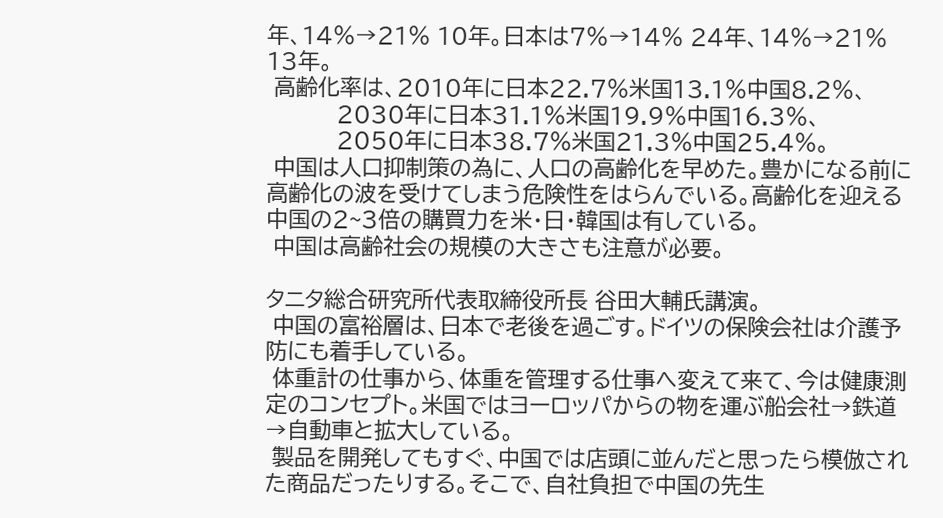年、14%→21% 10年。日本は7%→14% 24年、14%→21% 13年。
 高齢化率は、2010年に日本22.7%米国13.1%中国8.2%、
          2030年に日本31.1%米国19.9%中国16.3%、
          2050年に日本38.7%米国21.3%中国25.4%。
 中国は人口抑制策の為に、人口の高齢化を早めた。豊かになる前に高齢化の波を受けてしまう危険性をはらんでいる。高齢化を迎える中国の2~3倍の購買力を米・日・韓国は有している。
 中国は高齢社会の規模の大きさも注意が必要。

タニタ総合研究所代表取締役所長 谷田大輔氏講演。
 中国の富裕層は、日本で老後を過ごす。ドイツの保険会社は介護予防にも着手している。
 体重計の仕事から、体重を管理する仕事へ変えて来て、今は健康測定のコンセプト。米国ではヨーロッパからの物を運ぶ船会社→鉄道→自動車と拡大している。
 製品を開発してもすぐ、中国では店頭に並んだと思ったら模倣された商品だったりする。そこで、自社負担で中国の先生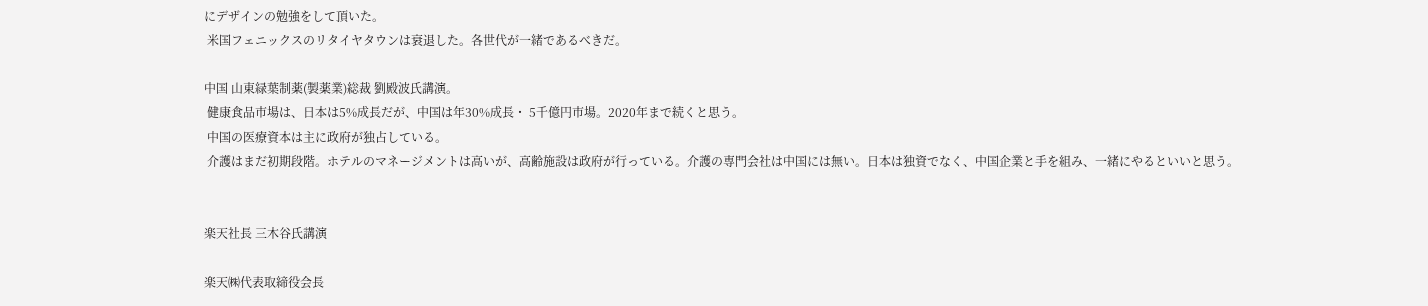にデザインの勉強をして頂いた。
 米国フェニックスのリタイヤタウンは衰退した。各世代が一緒であるべきだ。

中国 山東緑葉制薬(製薬業)総裁 劉殿波氏講演。
 健康食品市場は、日本は5%成長だが、中国は年30%成長・ 5千億円市場。2020年まで続くと思う。
 中国の医療資本は主に政府が独占している。
 介護はまだ初期段階。ホテルのマネージメントは高いが、高齢施設は政府が行っている。介護の専門会社は中国には無い。日本は独資でなく、中国企業と手を組み、一緒にやるといいと思う。


楽天社長 三木谷氏講演

楽天㈱代表取締役会長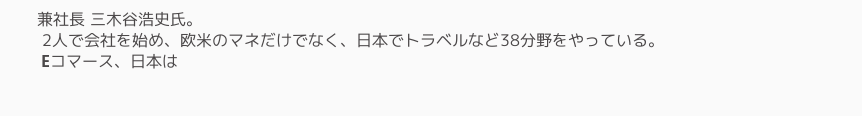兼社長 三木谷浩史氏。
 2人で会社を始め、欧米のマネだけでなく、日本でトラベルなど38分野をやっている。
 Eコマース、日本は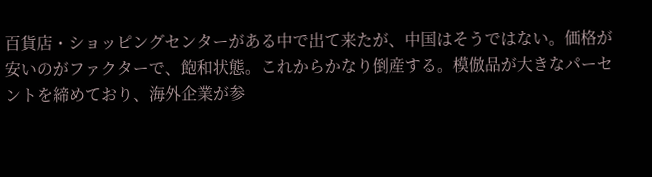百貨店・ショッピングセンターがある中で出て来たが、中国はそうではない。価格が安いのがファクターで、飽和状態。これからかなり倒産する。模倣品が大きなパーセントを締めており、海外企業が参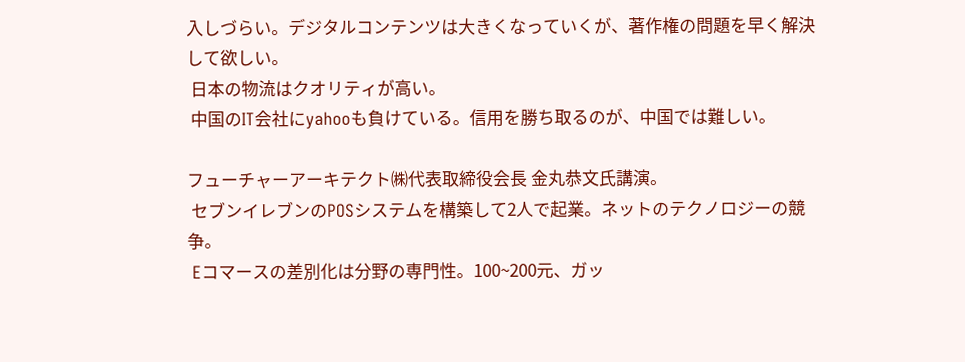入しづらい。デジタルコンテンツは大きくなっていくが、著作権の問題を早く解決して欲しい。
 日本の物流はクオリティが高い。
 中国のIT会社にyahooも負けている。信用を勝ち取るのが、中国では難しい。

フューチャーアーキテクト㈱代表取締役会長 金丸恭文氏講演。
 セブンイレブンのPOSシステムを構築して2人で起業。ネットのテクノロジーの競争。
 Eコマースの差別化は分野の専門性。100~200元、ガッ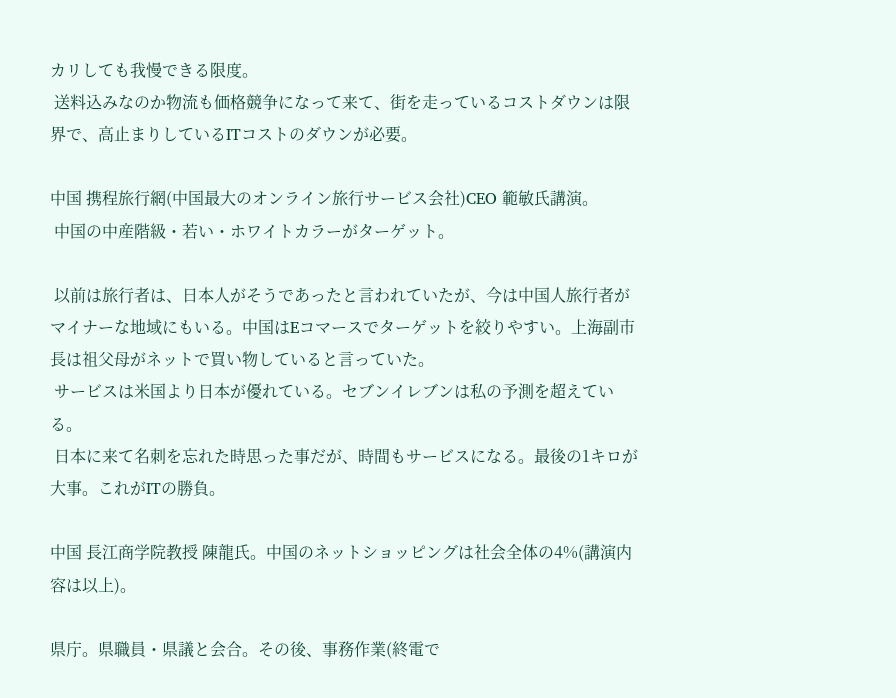カリしても我慢できる限度。
 送料込みなのか物流も価格競争になって来て、街を走っているコストダウンは限界で、高止まりしているITコストのダウンが必要。

中国 携程旅行網(中国最大のオンライン旅行サービス会社)CEO 範敏氏講演。
 中国の中産階級・若い・ホワイトカラーがターゲット。

 以前は旅行者は、日本人がそうであったと言われていたが、今は中国人旅行者がマイナーな地域にもいる。中国はEコマースでターゲットを絞りやすい。上海副市長は祖父母がネットで買い物していると言っていた。
 サービスは米国より日本が優れている。セブンイレブンは私の予測を超えている。
 日本に来て名刺を忘れた時思った事だが、時間もサービスになる。最後の1キロが大事。これがITの勝負。

中国 長江商学院教授 陳龍氏。中国のネットショッピングは社会全体の4%(講演内容は以上)。

県庁。県職員・県議と会合。その後、事務作業(終電で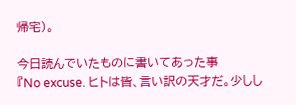帰宅)。

今日読んでいたものに書いてあった事
『No excuse. ヒトは皆、言い訳の天才だ。少しし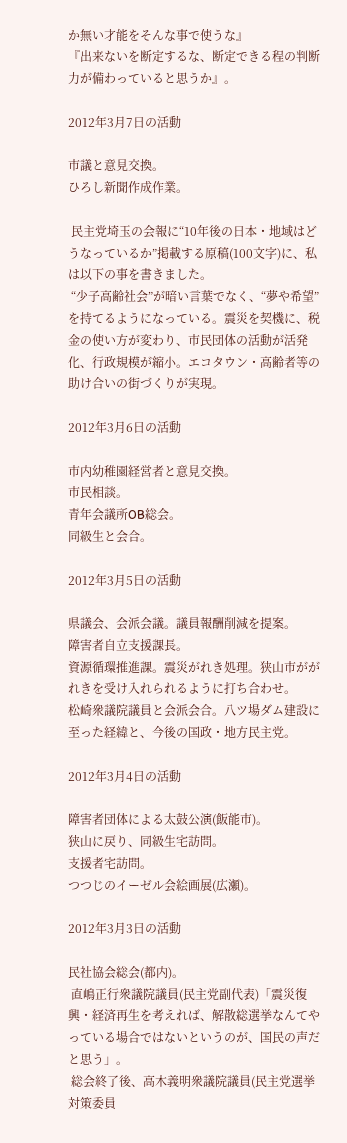か無い才能をそんな事で使うな』
『出来ないを断定するな、断定できる程の判断力が備わっていると思うか』。

2012年3月7日の活動

市議と意見交換。
ひろし新聞作成作業。

 民主党埼玉の会報に“10年後の日本・地域はどうなっているか”掲載する原稿(100文字)に、私は以下の事を書きました。
 “少子高齢社会”が暗い言葉でなく、“夢や希望”を持てるようになっている。震災を契機に、税金の使い方が変わり、市民団体の活動が活発化、行政規模が縮小。エコタウン・高齢者等の助け合いの街づくりが実現。

2012年3月6日の活動

市内幼稚園経営者と意見交換。
市民相談。
青年会議所OB総会。
同級生と会合。

2012年3月5日の活動

県議会、会派会議。議員報酬削減を提案。
障害者自立支援課長。
資源循環推進課。震災がれき処理。狭山市ががれきを受け入れられるように打ち合わせ。
松崎衆議院議員と会派会合。八ツ場ダム建設に至った経緯と、今後の国政・地方民主党。

2012年3月4日の活動

障害者団体による太鼓公演(飯能市)。
狭山に戻り、同級生宅訪問。
支援者宅訪問。
つつじのイーゼル会絵画展(広瀬)。

2012年3月3日の活動

民社協会総会(都内)。
 直嶋正行衆議院議員(民主党副代表)「震災復興・経済再生を考えれば、解散総選挙なんてやっている場合ではないというのが、国民の声だと思う」。
 総会終了後、高木義明衆議院議員(民主党選挙対策委員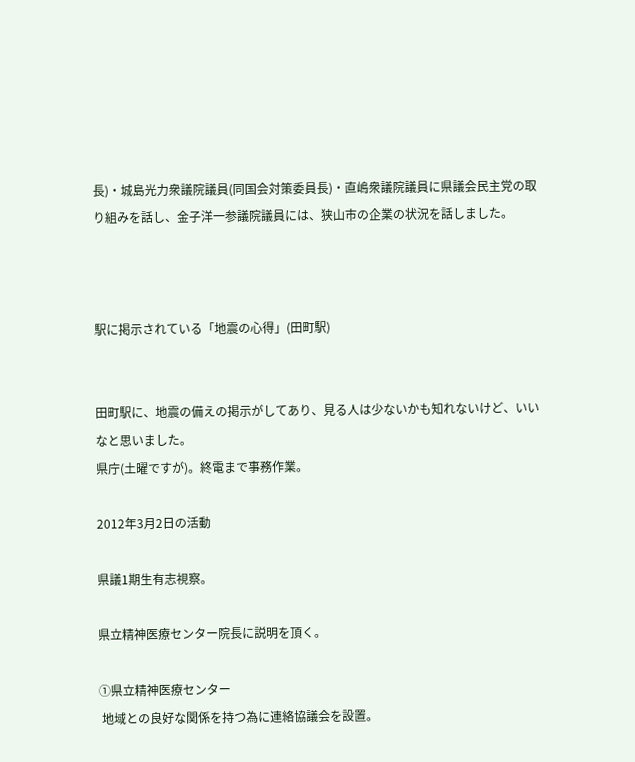長)・城島光力衆議院議員(同国会対策委員長)・直嶋衆議院議員に県議会民主党の取り組みを話し、金子洋一参議院議員には、狭山市の企業の状況を話しました。



駅に掲示されている「地震の心得」(田町駅)


田町駅に、地震の備えの掲示がしてあり、見る人は少ないかも知れないけど、いいなと思いました。
県庁(土曜ですが)。終電まで事務作業。

2012年3月2日の活動

県議1期生有志視察。

県立精神医療センター院長に説明を頂く。

①県立精神医療センター
 地域との良好な関係を持つ為に連絡協議会を設置。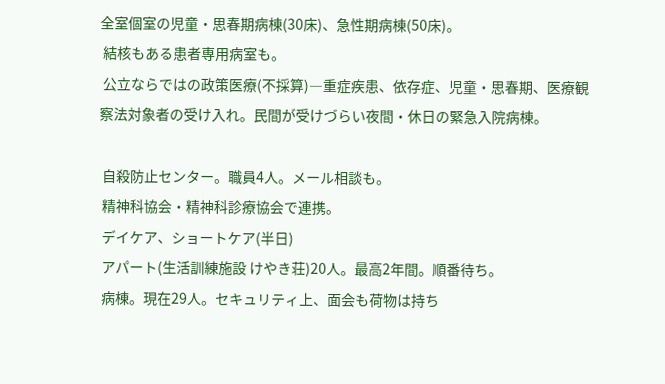全室個室の児童・思春期病棟(30床)、急性期病棟(50床)。
 結核もある患者専用病室も。
 公立ならではの政策医療(不採算)―重症疾患、依存症、児童・思春期、医療観察法対象者の受け入れ。民間が受けづらい夜間・休日の緊急入院病棟。

 自殺防止センター。職員4人。メール相談も。
 精神科協会・精神科診療協会で連携。
 デイケア、ショートケア(半日)
 アパート(生活訓練施設 けやき荘)20人。最高2年間。順番待ち。
 病棟。現在29人。セキュリティ上、面会も荷物は持ち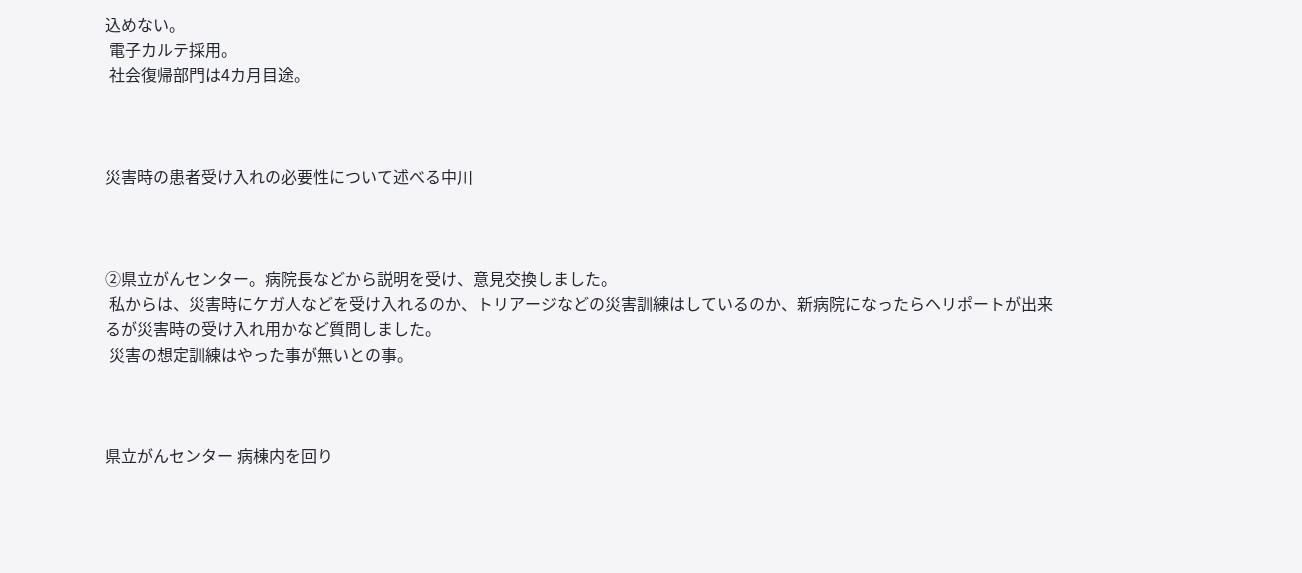込めない。
 電子カルテ採用。
 社会復帰部門は4カ月目途。



災害時の患者受け入れの必要性について述べる中川



②県立がんセンター。病院長などから説明を受け、意見交換しました。
 私からは、災害時にケガ人などを受け入れるのか、トリアージなどの災害訓練はしているのか、新病院になったらヘリポートが出来るが災害時の受け入れ用かなど質問しました。
 災害の想定訓練はやった事が無いとの事。



県立がんセンター 病棟内を回り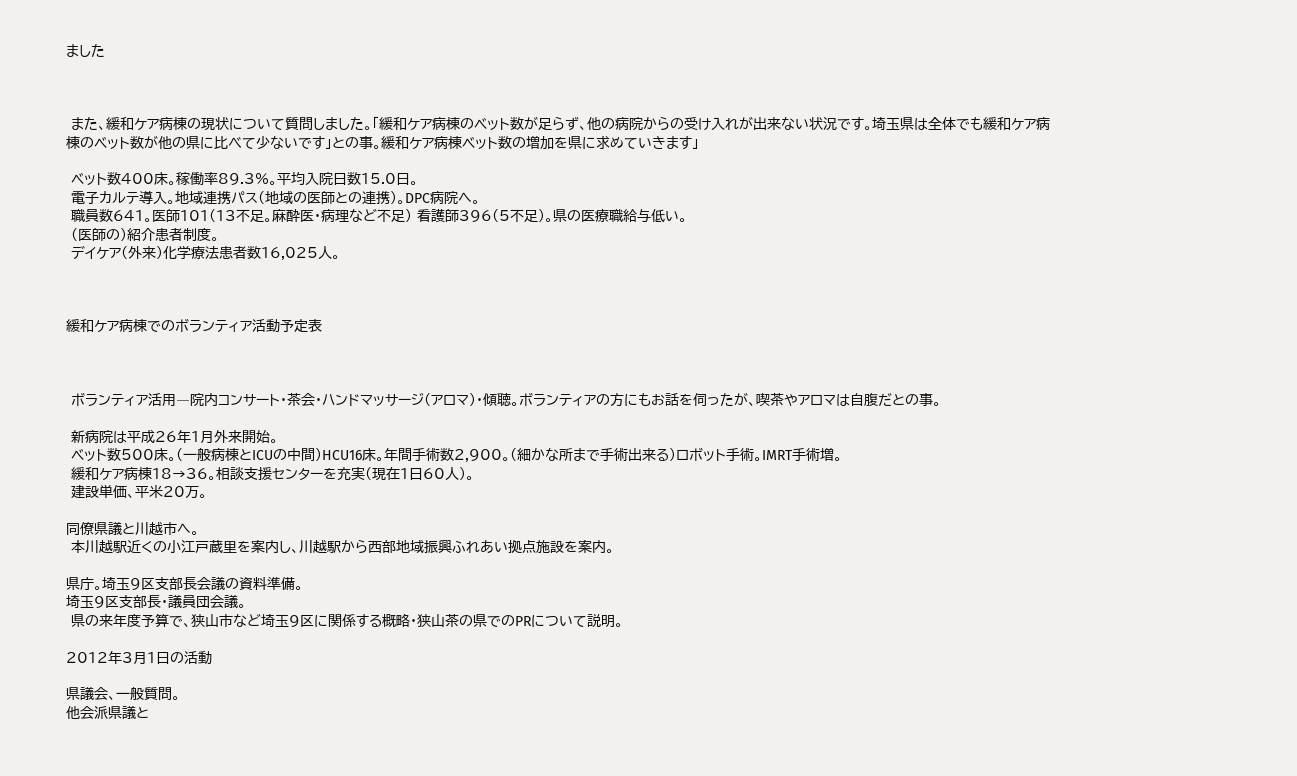ました



 また、緩和ケア病棟の現状について質問しました。「緩和ケア病棟のベット数が足らず、他の病院からの受け入れが出来ない状況です。埼玉県は全体でも緩和ケア病棟のベット数が他の県に比べて少ないです」との事。緩和ケア病棟ベット数の増加を県に求めていきます」

 ベット数400床。稼働率89.3%。平均入院日数15.0日。
 電子カルテ導入。地域連携パス(地域の医師との連携)。DPC病院へ。
 職員数641。医師101(13不足。麻酔医・病理など不足) 看護師396(5不足)。県の医療職給与低い。
 (医師の)紹介患者制度。
 デイケア(外来)化学療法患者数16,025人。



緩和ケア病棟でのボランティア活動予定表



 ボランティア活用―院内コンサート・茶会・ハンドマッサージ(アロマ)・傾聴。ボランティアの方にもお話を伺ったが、喫茶やアロマは自腹だとの事。

 新病院は平成26年1月外来開始。
 ベット数500床。(一般病棟とICUの中間)HCU16床。年間手術数2,900。(細かな所まで手術出来る)ロボット手術。IMRT手術増。
 緩和ケア病棟18→36。相談支援センターを充実(現在1日60人)。
 建設単価、平米20万。

同僚県議と川越市へ。
 本川越駅近くの小江戸蔵里を案内し、川越駅から西部地域振興ふれあい拠点施設を案内。

県庁。埼玉9区支部長会議の資料準備。
埼玉9区支部長・議員団会議。
 県の来年度予算で、狭山市など埼玉9区に関係する概略・狭山茶の県でのPRについて説明。

2012年3月1日の活動

県議会、一般質問。
他会派県議と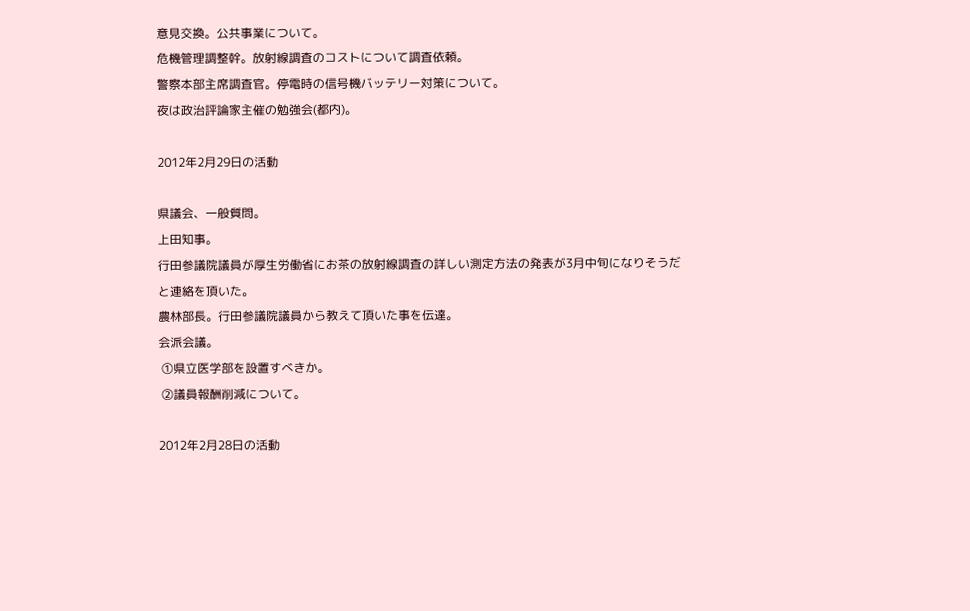意見交換。公共事業について。
危機管理調整幹。放射線調査のコストについて調査依頼。
警察本部主席調査官。停電時の信号機バッテリー対策について。
夜は政治評論家主催の勉強会(都内)。

2012年2月29日の活動

県議会、一般質問。
上田知事。
行田参議院議員が厚生労働省にお茶の放射線調査の詳しい測定方法の発表が3月中旬になりそうだと連絡を頂いた。
農林部長。行田参議院議員から教えて頂いた事を伝達。
会派会議。
 ①県立医学部を設置すべきか。
 ②議員報酬削減について。

2012年2月28日の活動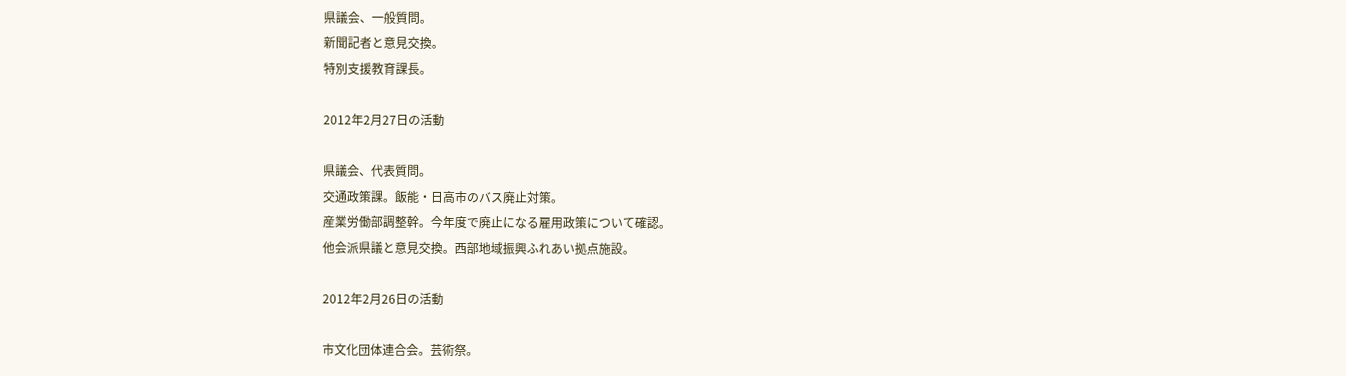県議会、一般質問。
新聞記者と意見交換。
特別支援教育課長。

2012年2月27日の活動

県議会、代表質問。
交通政策課。飯能・日高市のバス廃止対策。
産業労働部調整幹。今年度で廃止になる雇用政策について確認。
他会派県議と意見交換。西部地域振興ふれあい拠点施設。

2012年2月26日の活動

市文化団体連合会。芸術祭。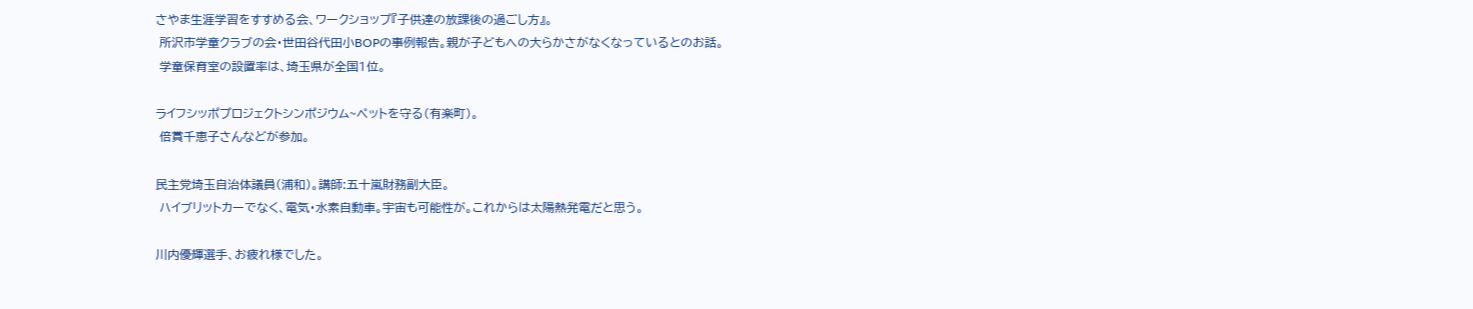さやま生涯学習をすすめる会、ワークショップ『子供達の放課後の過ごし方』。
 所沢市学童クラブの会・世田谷代田小BOPの事例報告。親が子どもへの大らかさがなくなっているとのお話。
 学童保育室の設置率は、埼玉県が全国1位。

ライフシッポプロジェクトシンポジウム~ペットを守る(有楽町)。
 倍賞千恵子さんなどが参加。

民主党埼玉自治体議員(浦和)。講師:五十嵐財務副大臣。
 ハイブリットカーでなく、電気・水素自動車。宇宙も可能性が。これからは太陽熱発電だと思う。

川内優輝選手、お疲れ様でした。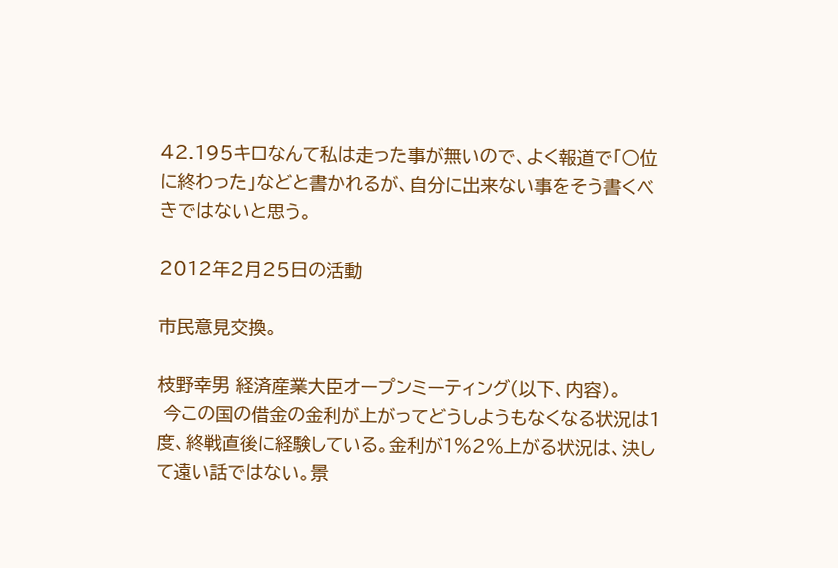42.195キロなんて私は走った事が無いので、よく報道で「○位に終わった」などと書かれるが、自分に出来ない事をそう書くべきではないと思う。

2012年2月25日の活動

市民意見交換。

枝野幸男 経済産業大臣オープンミーティング(以下、内容)。
 今この国の借金の金利が上がってどうしようもなくなる状況は1度、終戦直後に経験している。金利が1%2%上がる状況は、決して遠い話ではない。景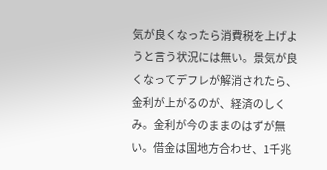気が良くなったら消費税を上げようと言う状況には無い。景気が良くなってデフレが解消されたら、金利が上がるのが、経済のしくみ。金利が今のままのはずが無い。借金は国地方合わせ、1千兆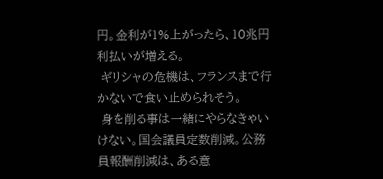円。金利が1%上がったら、10兆円利払いが増える。
 ギリシャの危機は、フランスまで行かないで食い止められそう。
 身を削る事は一緒にやらなきゃいけない。国会議員定数削減。公務員報酬削減は、ある意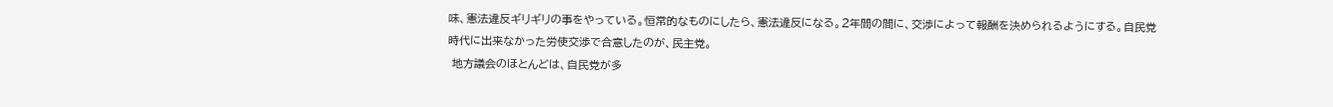味、憲法違反ギリギリの事をやっている。恒常的なものにしたら、憲法違反になる。2年間の間に、交渉によって報酬を決められるようにする。自民党時代に出来なかった労使交渉で合意したのが、民主党。
 地方議会のほとんどは、自民党が多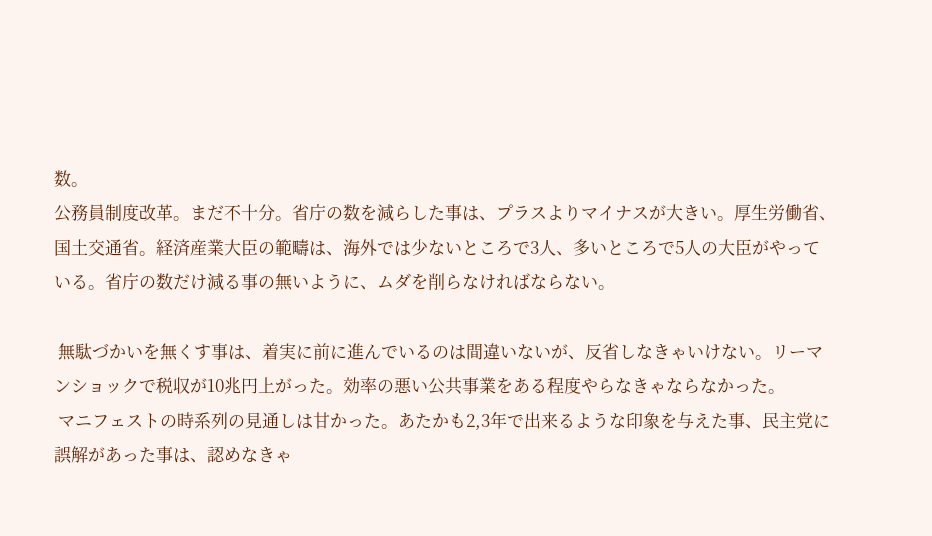数。
公務員制度改革。まだ不十分。省庁の数を減らした事は、プラスよりマイナスが大きい。厚生労働省、国土交通省。経済産業大臣の範疇は、海外では少ないところで3人、多いところで5人の大臣がやっている。省庁の数だけ減る事の無いように、ムダを削らなければならない。

 無駄づかいを無くす事は、着実に前に進んでいるのは間違いないが、反省しなきゃいけない。リーマンショックで税収が10兆円上がった。効率の悪い公共事業をある程度やらなきゃならなかった。
 マニフェストの時系列の見通しは甘かった。あたかも2,3年で出来るような印象を与えた事、民主党に誤解があった事は、認めなきゃ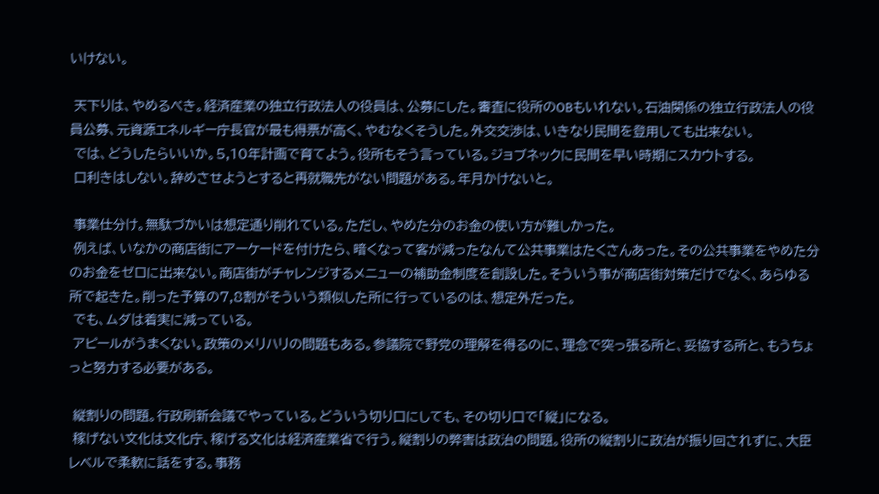いけない。

 天下りは、やめるべき。経済産業の独立行政法人の役員は、公募にした。審査に役所のOBもいれない。石油関係の独立行政法人の役員公募、元資源エネルギー庁長官が最も得票が高く、やむなくそうした。外交交渉は、いきなり民間を登用しても出来ない。
 では、どうしたらいいか。5,10年計画で育てよう。役所もそう言っている。ジョブネックに民間を早い時期にスカウトする。
 口利きはしない。辞めさせようとすると再就職先がない問題がある。年月かけないと。

 事業仕分け。無駄づかいは想定通り削れている。ただし、やめた分のお金の使い方が難しかった。
 例えば、いなかの商店街にアーケードを付けたら、暗くなって客が減ったなんて公共事業はたくさんあった。その公共事業をやめた分のお金をゼロに出来ない。商店街がチャレンジするメニューの補助金制度を創設した。そういう事が商店街対策だけでなく、あらゆる所で起きた。削った予算の7,8割がそういう類似した所に行っているのは、想定外だった。
 でも、ムダは着実に減っている。
 アピールがうまくない。政策のメリハリの問題もある。参議院で野党の理解を得るのに、理念で突っ張る所と、妥協する所と、もうちょっと努力する必要がある。

 縦割りの問題。行政刷新会議でやっている。どういう切り口にしても、その切り口で「縦」になる。
 稼げない文化は文化庁、稼げる文化は経済産業省で行う。縦割りの弊害は政治の問題。役所の縦割りに政治が振り回されずに、大臣レベルで柔軟に話をする。事務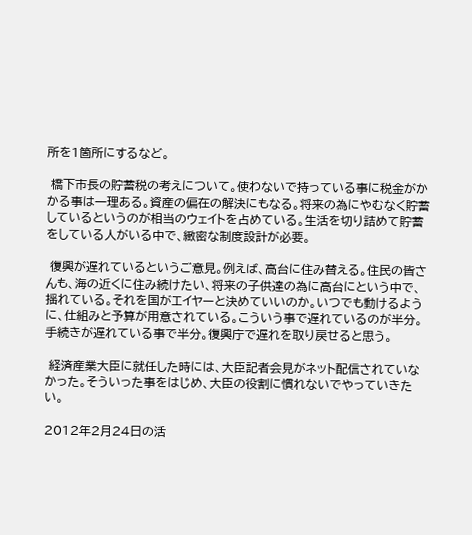所を1箇所にするなど。

 橋下市長の貯蓄税の考えについて。使わないで持っている事に税金がかかる事は一理ある。資産の偏在の解決にもなる。将来の為にやむなく貯蓄しているというのが相当のウェイトを占めている。生活を切り詰めて貯蓄をしている人がいる中で、緻密な制度設計が必要。

 復興が遅れているというご意見。例えば、高台に住み替える。住民の皆さんも、海の近くに住み続けたい、将来の子供達の為に高台にという中で、揺れている。それを国がエイヤーと決めていいのか。いつでも動けるように、仕組みと予算が用意されている。こういう事で遅れているのが半分。手続きが遅れている事で半分。復興庁で遅れを取り戻せると思う。

 経済産業大臣に就任した時には、大臣記者会見がネット配信されていなかった。そういった事をはじめ、大臣の役割に慣れないでやっていきたい。

2012年2月24日の活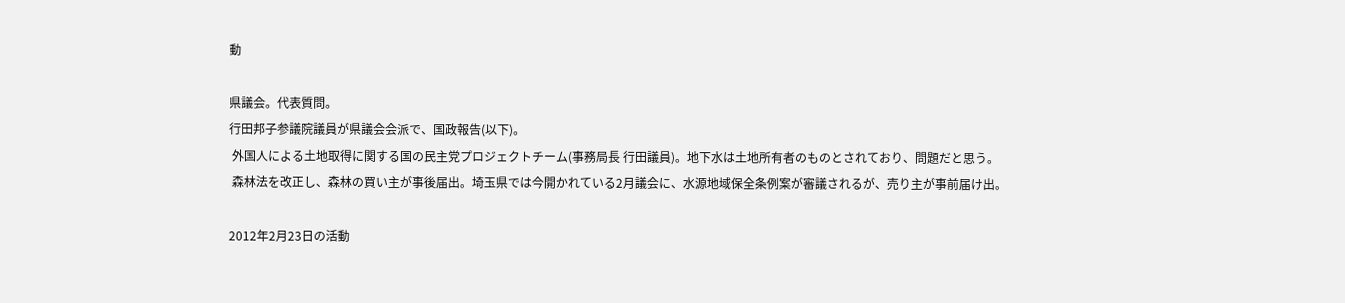動

県議会。代表質問。
行田邦子参議院議員が県議会会派で、国政報告(以下)。
 外国人による土地取得に関する国の民主党プロジェクトチーム(事務局長 行田議員)。地下水は土地所有者のものとされており、問題だと思う。
 森林法を改正し、森林の買い主が事後届出。埼玉県では今開かれている2月議会に、水源地域保全条例案が審議されるが、売り主が事前届け出。

2012年2月23日の活動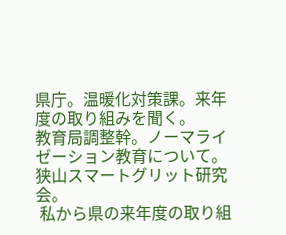県庁。温暖化対策課。来年度の取り組みを聞く。
教育局調整幹。ノーマライゼーション教育について。
狭山スマートグリット研究会。
 私から県の来年度の取り組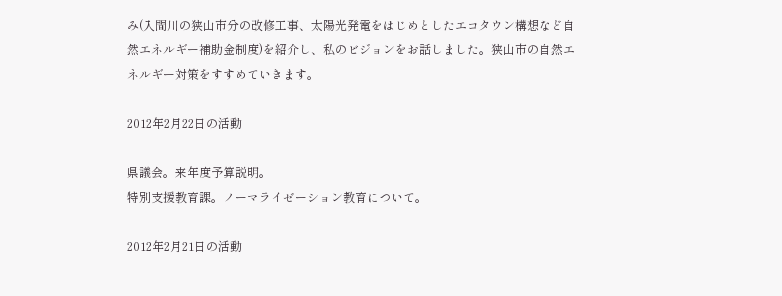み(入間川の狭山市分の改修工事、太陽光発電をはじめとしたエコタウン構想など自然エネルギー補助金制度)を紹介し、私のビジョンをお話しました。狭山市の自然エネルギー対策をすすめていきます。

2012年2月22日の活動

県議会。来年度予算説明。
特別支援教育課。ノーマライゼーション教育について。

2012年2月21日の活動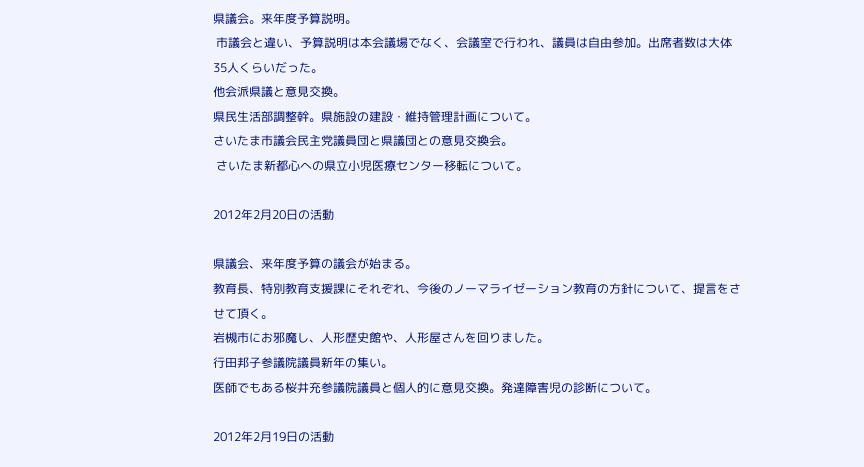県議会。来年度予算説明。
 市議会と違い、予算説明は本会議場でなく、会議室で行われ、議員は自由参加。出席者数は大体35人くらいだった。
他会派県議と意見交換。
県民生活部調整幹。県施設の建設・維持管理計画について。
さいたま市議会民主党議員団と県議団との意見交換会。
 さいたま新都心への県立小児医療センター移転について。

2012年2月20日の活動

県議会、来年度予算の議会が始まる。
教育長、特別教育支援課にそれぞれ、今後のノーマライゼーション教育の方針について、提言をさせて頂く。
岩槻市にお邪魔し、人形歴史館や、人形屋さんを回りました。
行田邦子参議院議員新年の集い。
医師でもある桜井充参議院議員と個人的に意見交換。発達障害児の診断について。

2012年2月19日の活動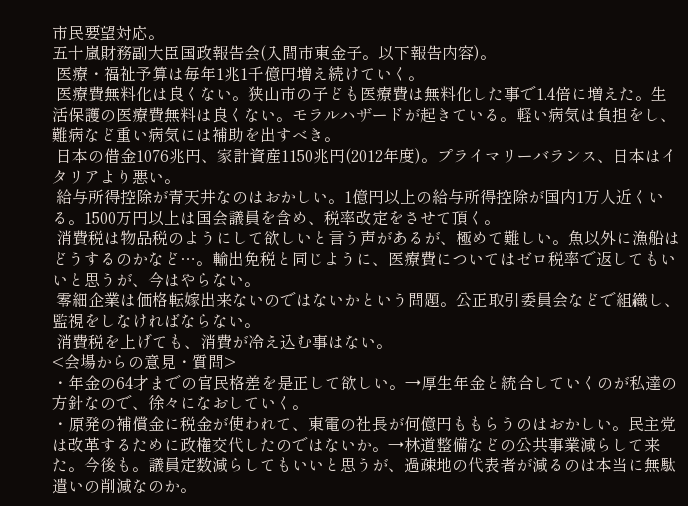市民要望対応。
五十嵐財務副大臣国政報告会(入間市東金子。以下報告内容)。
 医療・福祉予算は毎年1兆1千億円増え続けていく。
 医療費無料化は良くない。狭山市の子ども医療費は無料化した事で1.4倍に増えた。生活保護の医療費無料は良くない。モラルハザードが起きている。軽い病気は負担をし、難病など重い病気には補助を出すべき。
 日本の借金1076兆円、家計資産1150兆円(2012年度)。プライマリーバランス、日本はイタリアより悪い。
 給与所得控除が青天井なのはおかしい。1億円以上の給与所得控除が国内1万人近くいる。1500万円以上は国会議員を含め、税率改定をさせて頂く。
 消費税は物品税のようにして欲しいと言う声があるが、極めて難しい。魚以外に漁船はどうするのかなど…。輸出免税と同じように、医療費についてはゼロ税率で返してもいいと思うが、今はやらない。
 零細企業は価格転嫁出来ないのではないかという問題。公正取引委員会などで組織し、監視をしなければならない。
 消費税を上げても、消費が冷え込む事はない。
<会場からの意見・質問>
・年金の64才までの官民格差を是正して欲しい。→厚生年金と統合していくのが私達の方針なので、徐々になおしていく。
・原発の補償金に税金が使われて、東電の社長が何億円ももらうのはおかしい。民主党は改革するために政権交代したのではないか。→林道整備などの公共事業減らして来た。今後も。議員定数減らしてもいいと思うが、過疎地の代表者が減るのは本当に無駄遣いの削減なのか。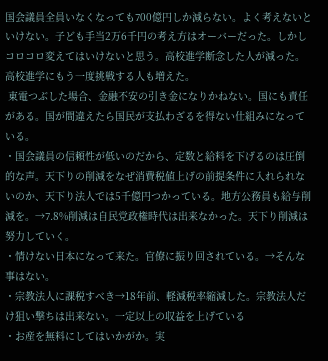国会議員全員いなくなっても700億円しか減らない。よく考えないといけない。子ども手当2万6千円の考え方はオーバーだった。しかしコロコロ変えてはいけないと思う。高校進学断念した人が減った。高校進学にもう一度挑戦する人も増えた。
 東電つぶした場合、金融不安の引き金になりかねない。国にも責任がある。国が間違えたら国民が支払わざるを得ない仕組みになっている。
・国会議員の信頼性が低いのだから、定数と給料を下げるのは圧倒的な声。天下りの削減をなぜ消費税値上げの前提条件に入れられないのか、天下り法人では5千億円つかっている。地方公務員も給与削減を。→7.8%削減は自民党政権時代は出来なかった。天下り削減は努力していく。
・情けない日本になって来た。官僚に振り回されている。→そんな事はない。
・宗教法人に課税すべき→18年前、軽減税率縮減した。宗教法人だけ狙い撃ちは出来ない。一定以上の収益を上げている
・お産を無料にしてはいかがか。実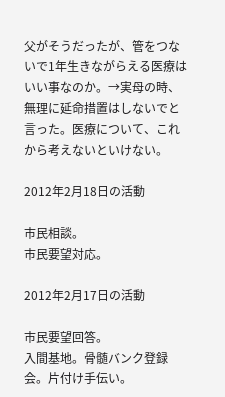父がそうだったが、管をつないで1年生きながらえる医療はいい事なのか。→実母の時、無理に延命措置はしないでと言った。医療について、これから考えないといけない。

2012年2月18日の活動

市民相談。
市民要望対応。

2012年2月17日の活動

市民要望回答。
入間基地。骨髄バンク登録会。片付け手伝い。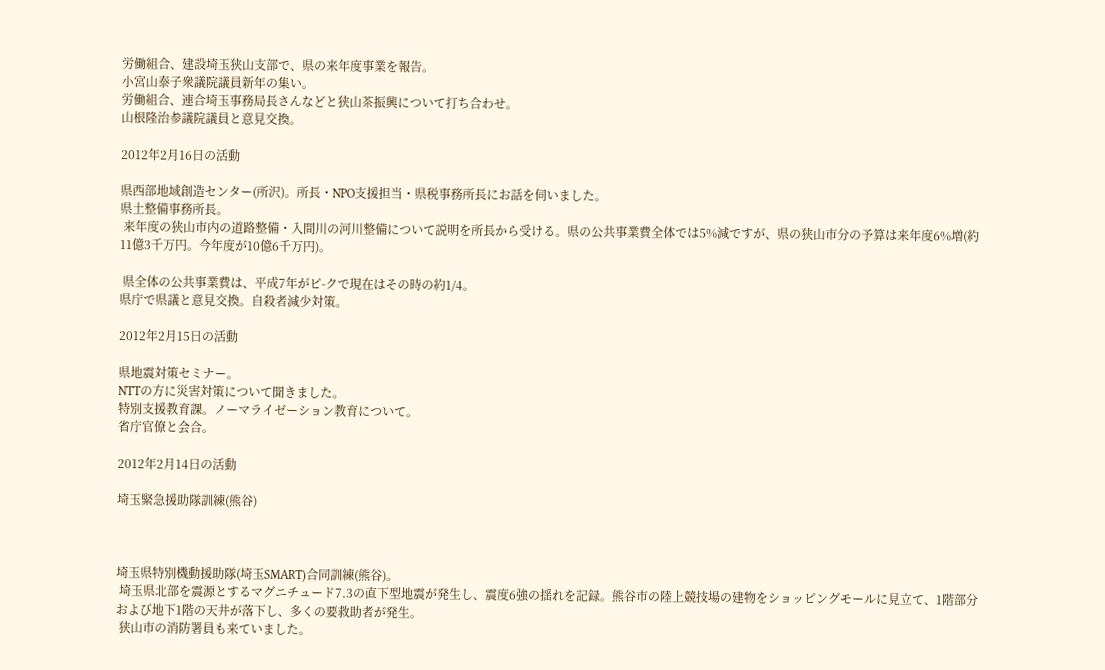労働組合、建設埼玉狭山支部で、県の来年度事業を報告。
小宮山泰子衆議院議員新年の集い。
労働組合、連合埼玉事務局長さんなどと狭山茶振興について打ち合わせ。
山根隆治参議院議員と意見交換。

2012年2月16日の活動

県西部地域創造センター(所沢)。所長・NPO支援担当・県税事務所長にお話を伺いました。
県土整備事務所長。
 来年度の狭山市内の道路整備・入間川の河川整備について説明を所長から受ける。県の公共事業費全体では5%減ですが、県の狭山市分の予算は来年度6%増(約11億3千万円。今年度が10億6千万円)。

 県全体の公共事業費は、平成7年がピ-クで現在はその時の約1/4。
県庁で県議と意見交換。自殺者減少対策。

2012年2月15日の活動

県地震対策セミナー。
NTTの方に災害対策について聞きました。
特別支援教育課。ノーマライゼーション教育について。
省庁官僚と会合。

2012年2月14日の活動

埼玉緊急援助隊訓練(熊谷)



埼玉県特別機動援助隊(埼玉SMART)合同訓練(熊谷)。
 埼玉県北部を震源とするマグニチュード7.3の直下型地震が発生し、震度6強の揺れを記録。熊谷市の陸上競技場の建物をショッピングモールに見立て、1階部分および地下1階の天井が落下し、多くの要救助者が発生。
 狭山市の消防署員も来ていました。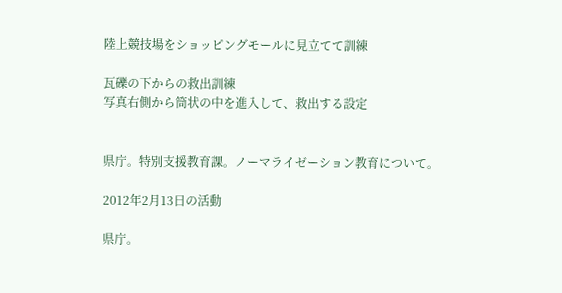陸上競技場をショッピングモールに見立てて訓練

瓦礫の下からの救出訓練
写真右側から筒状の中を進入して、救出する設定


県庁。特別支援教育課。ノーマライゼーション教育について。

2012年2月13日の活動

県庁。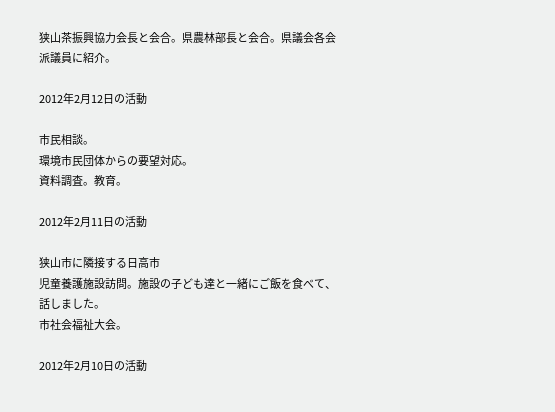狭山茶振興協力会長と会合。県農林部長と会合。県議会各会派議員に紹介。

2012年2月12日の活動

市民相談。
環境市民団体からの要望対応。
資料調査。教育。

2012年2月11日の活動

狭山市に隣接する日高市
児童養護施設訪問。施設の子ども達と一緒にご飯を食べて、話しました。
市社会福祉大会。

2012年2月10日の活動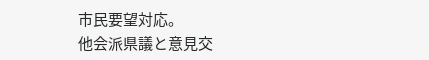市民要望対応。
他会派県議と意見交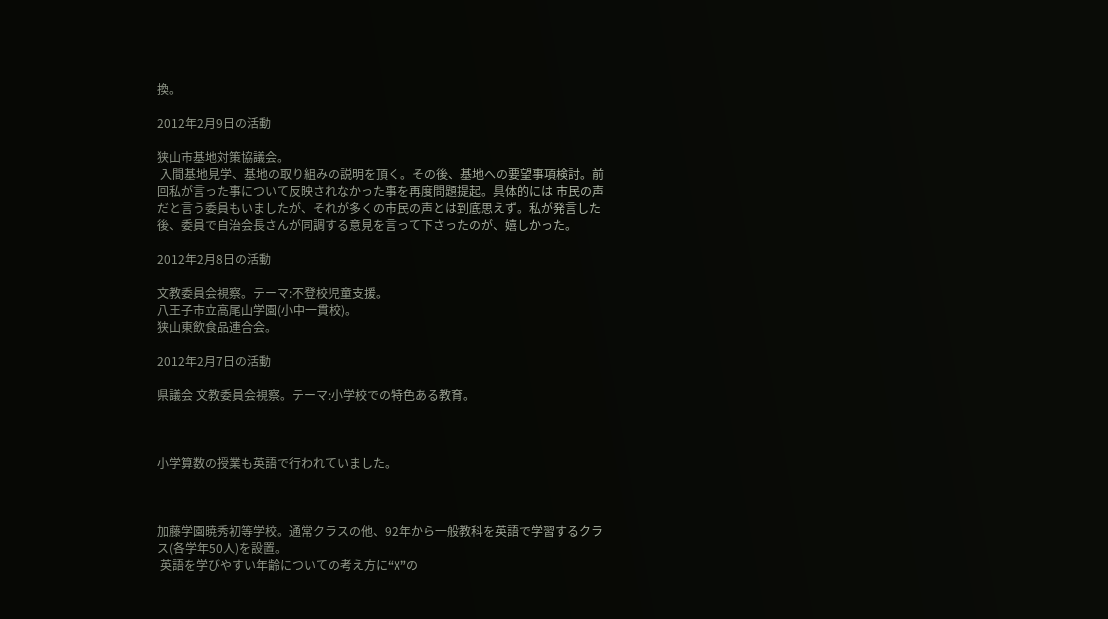換。

2012年2月9日の活動

狭山市基地対策協議会。
 入間基地見学、基地の取り組みの説明を頂く。その後、基地への要望事項検討。前回私が言った事について反映されなかった事を再度問題提起。具体的には 市民の声だと言う委員もいましたが、それが多くの市民の声とは到底思えず。私が発言した後、委員で自治会長さんが同調する意見を言って下さったのが、嬉しかった。

2012年2月8日の活動

文教委員会視察。テーマ:不登校児童支援。
八王子市立高尾山学園(小中一貫校)。
狭山東飲食品連合会。

2012年2月7日の活動

県議会 文教委員会視察。テーマ:小学校での特色ある教育。



小学算数の授業も英語で行われていました。



加藤学園暁秀初等学校。通常クラスの他、92年から一般教科を英語で学習するクラス(各学年50人)を設置。
 英語を学びやすい年齢についての考え方に“X”の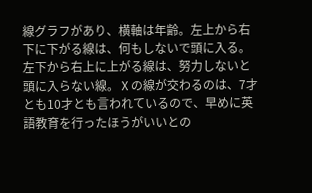線グラフがあり、横軸は年齢。左上から右下に下がる線は、何もしないで頭に入る。左下から右上に上がる線は、努力しないと頭に入らない線。Ⅹの線が交わるのは、7才とも10才とも言われているので、早めに英語教育を行ったほうがいいとの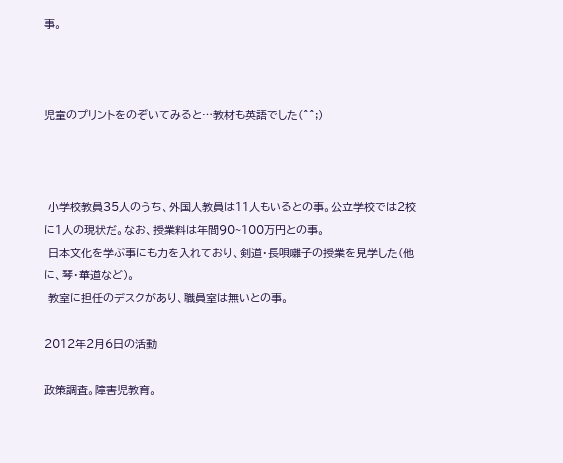事。



児童のプリントをのぞいてみると…教材も英語でした(^^;)



 小学校教員35人のうち、外国人教員は11人もいるとの事。公立学校では2校に1人の現状だ。なお、授業料は年間90~100万円との事。
 日本文化を学ぶ事にも力を入れており、剣道・長唄囃子の授業を見学した(他に、琴・華道など)。
 教室に担任のデスクがあり、職員室は無いとの事。

2012年2月6日の活動

政策調査。障害児教育。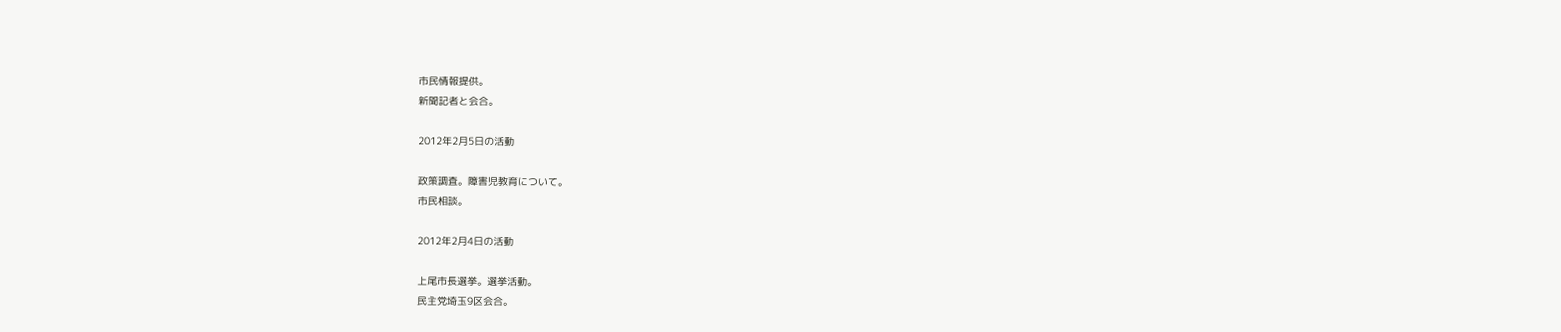市民情報提供。
新聞記者と会合。

2012年2月5日の活動

政策調査。障害児教育について。
市民相談。

2012年2月4日の活動

上尾市長選挙。選挙活動。
民主党埼玉9区会合。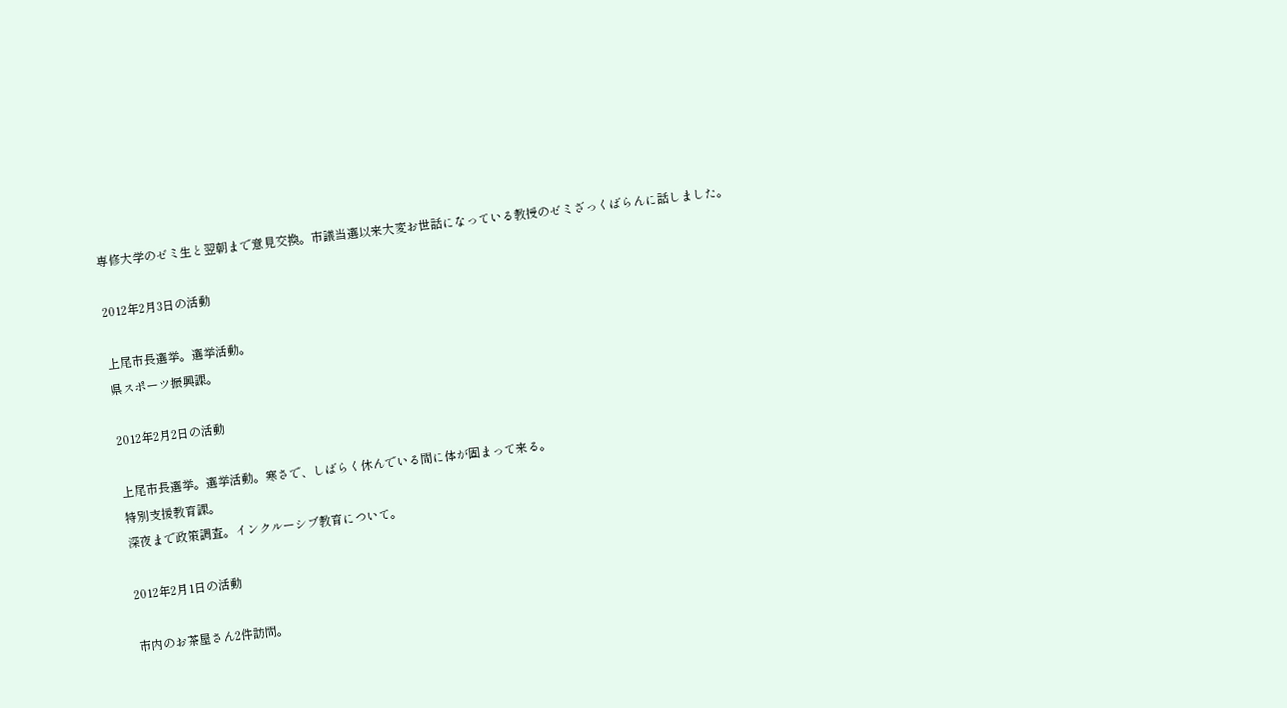専修大学のゼミ生と翌朝まで意見交換。市議当選以来大変お世話になっている教授のゼミざっくばらんに話しました。

2012年2月3日の活動

上尾市長選挙。選挙活動。
県スポーツ振興課。

2012年2月2日の活動

上尾市長選挙。選挙活動。寒さで、しばらく休んでいる間に体が固まって来る。
特別支援教育課。
深夜まで政策調査。インクルーシブ教育について。

2012年2月1日の活動

市内のお茶屋さん2件訪問。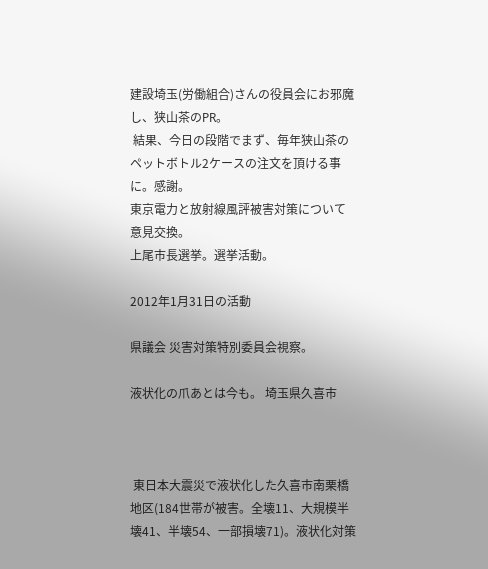建設埼玉(労働組合)さんの役員会にお邪魔し、狭山茶のPR。
 結果、今日の段階でまず、毎年狭山茶のペットボトル2ケースの注文を頂ける事に。感謝。
東京電力と放射線風評被害対策について意見交換。
上尾市長選挙。選挙活動。

2012年1月31日の活動

県議会 災害対策特別委員会視察。

液状化の爪あとは今も。 埼玉県久喜市



 東日本大震災で液状化した久喜市南栗橋地区(184世帯が被害。全壊11、大規模半壊41、半壊54、一部損壊71)。液状化対策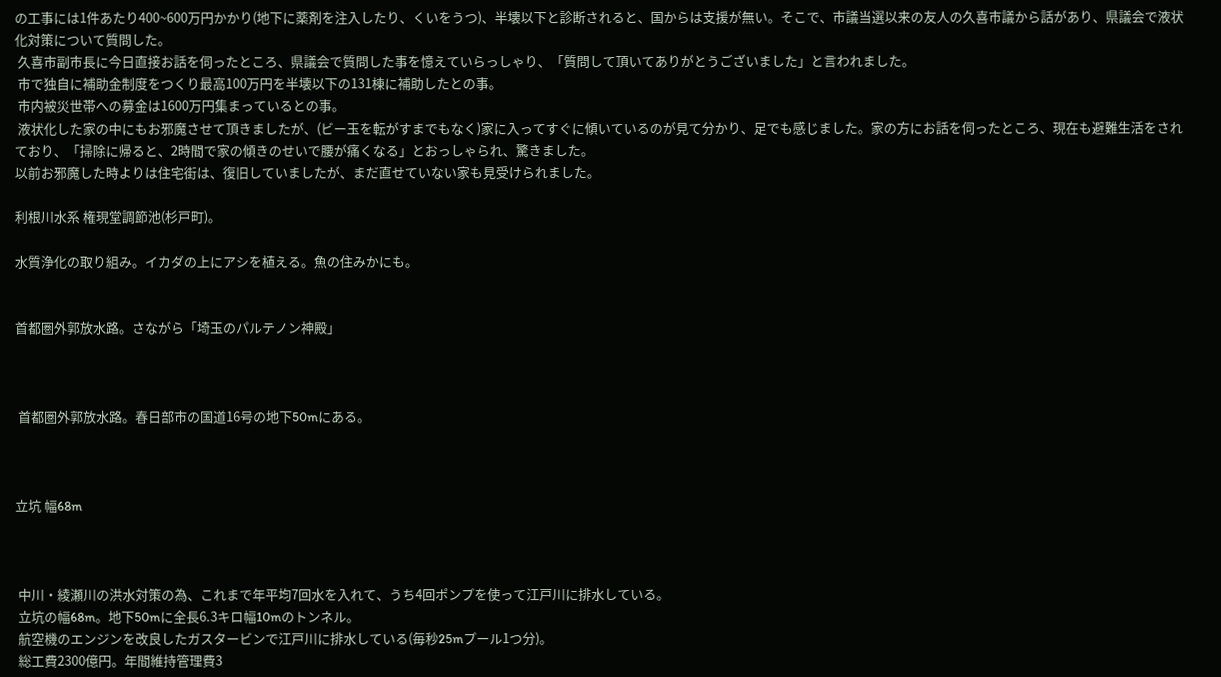の工事には1件あたり400~600万円かかり(地下に薬剤を注入したり、くいをうつ)、半壊以下と診断されると、国からは支援が無い。そこで、市議当選以来の友人の久喜市議から話があり、県議会で液状化対策について質問した。
 久喜市副市長に今日直接お話を伺ったところ、県議会で質問した事を憶えていらっしゃり、「質問して頂いてありがとうございました」と言われました。
 市で独自に補助金制度をつくり最高100万円を半壊以下の131棟に補助したとの事。
 市内被災世帯への募金は1600万円集まっているとの事。
 液状化した家の中にもお邪魔させて頂きましたが、(ビー玉を転がすまでもなく)家に入ってすぐに傾いているのが見て分かり、足でも感じました。家の方にお話を伺ったところ、現在も避難生活をされており、「掃除に帰ると、2時間で家の傾きのせいで腰が痛くなる」とおっしゃられ、驚きました。
以前お邪魔した時よりは住宅街は、復旧していましたが、まだ直せていない家も見受けられました。

利根川水系 権現堂調節池(杉戸町)。

水質浄化の取り組み。イカダの上にアシを植える。魚の住みかにも。


首都圏外郭放水路。さながら「埼玉のパルテノン神殿」



 首都圏外郭放水路。春日部市の国道16号の地下50mにある。



立坑 幅68m



 中川・綾瀬川の洪水対策の為、これまで年平均7回水を入れて、うち4回ポンプを使って江戸川に排水している。
 立坑の幅68m。地下50mに全長6.3キロ幅10mのトンネル。
 航空機のエンジンを改良したガスタービンで江戸川に排水している(毎秒25mプール1つ分)。
 総工費2300億円。年間維持管理費3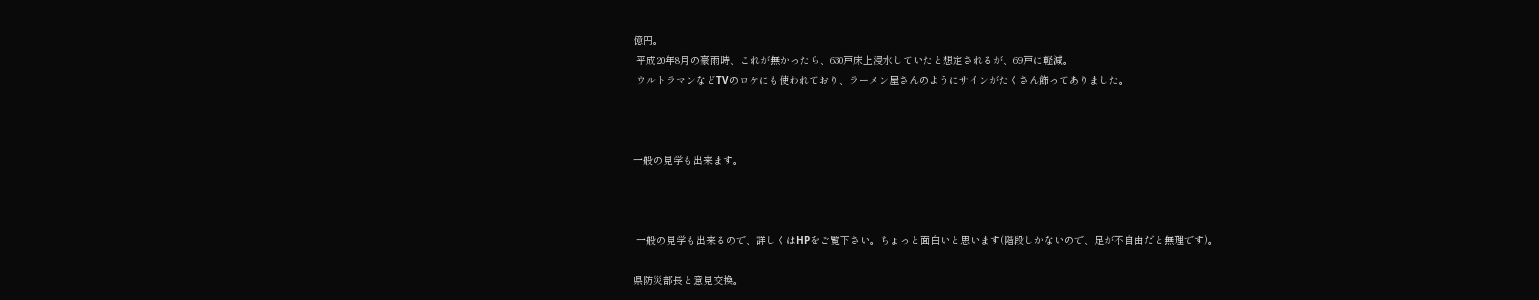億円。
 平成20年8月の豪雨時、これが無かったら、630戸床上浸水していたと想定されるが、69戸に軽減。
 ウルトラマンなどTVのロケにも使われており、ラーメン屋さんのようにサインがたくさん飾ってありました。



一般の見学も出来ます。



 一般の見学も出来るので、詳しくはHPをご覧下さい。ちょっと面白いと思います(階段しかないので、足が不自由だと無理です)。

県防災部長と意見交換。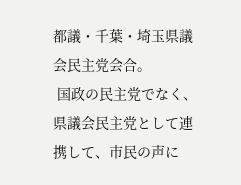都議・千葉・埼玉県議会民主党会合。
 国政の民主党でなく、県議会民主党として連携して、市民の声に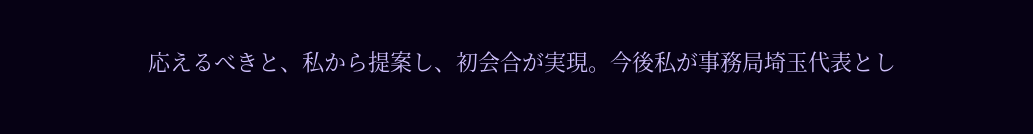応えるべきと、私から提案し、初会合が実現。今後私が事務局埼玉代表とし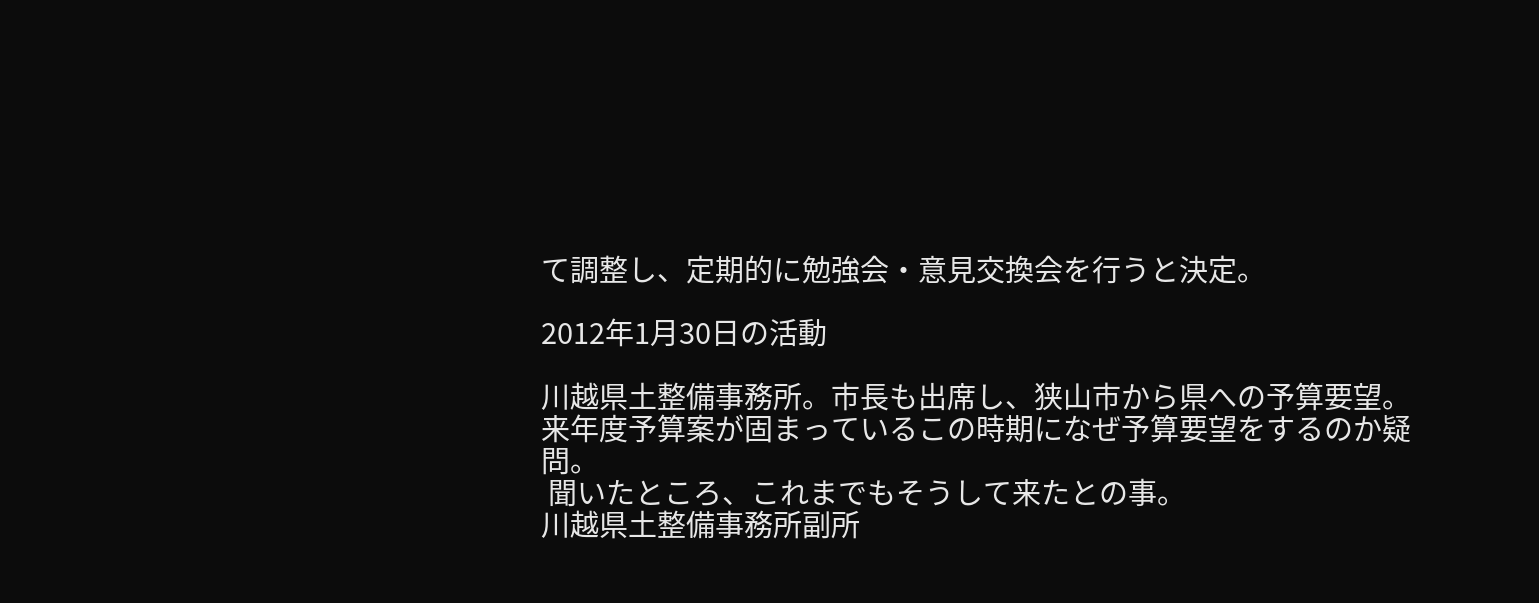て調整し、定期的に勉強会・意見交換会を行うと決定。

2012年1月30日の活動

川越県土整備事務所。市長も出席し、狭山市から県への予算要望。
来年度予算案が固まっているこの時期になぜ予算要望をするのか疑問。
 聞いたところ、これまでもそうして来たとの事。
川越県土整備事務所副所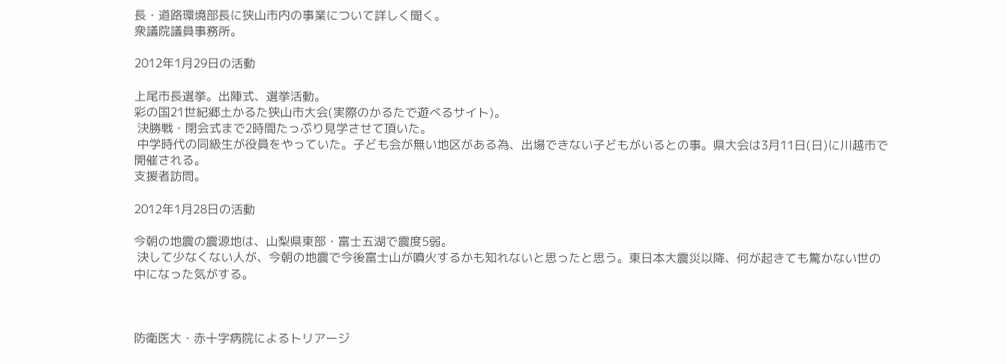長・道路環境部長に狭山市内の事業について詳しく聞く。
衆議院議員事務所。

2012年1月29日の活動

上尾市長選挙。出陣式、選挙活動。
彩の国21世紀郷土かるた狭山市大会(実際のかるたで遊べるサイト)。
 決勝戦・閉会式まで2時間たっぷり見学させて頂いた。
 中学時代の同級生が役員をやっていた。子ども会が無い地区がある為、出場できない子どもがいるとの事。県大会は3月11日(日)に川越市で開催される。
支援者訪問。

2012年1月28日の活動

今朝の地震の震源地は、山梨県東部・富士五湖で震度5弱。
 決して少なくない人が、今朝の地震で今後富士山が噴火するかも知れないと思ったと思う。東日本大震災以降、何が起きても驚かない世の中になった気がする。



防衛医大・赤十字病院によるトリアージ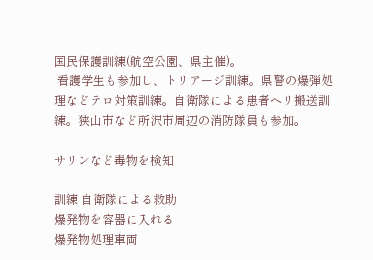国民保護訓練(航空公園、県主催)。
 看護学生も参加し、トリアージ訓練。県警の爆弾処理などテロ対策訓練。自衛隊による患者ヘリ搬送訓練。狭山市など所沢市周辺の消防隊員も参加。

サリンなど毒物を検知

訓練 自衛隊による救助
爆発物を容器に入れる
爆発物処理車両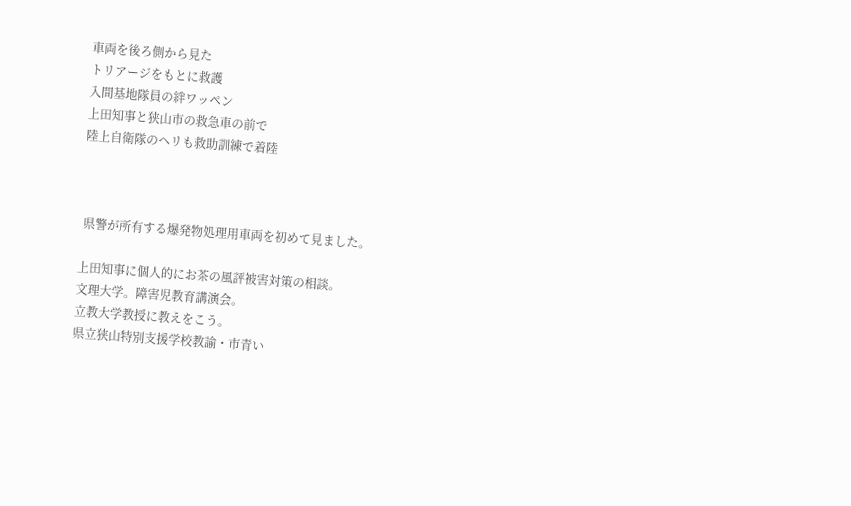車両を後ろ側から見た
トリアージをもとに救護
入間基地隊員の絆ワッペン
上田知事と狭山市の救急車の前で
陸上自衛隊のヘリも救助訓練で着陸



 県警が所有する爆発物処理用車両を初めて見ました。

上田知事に個人的にお茶の風評被害対策の相談。
文理大学。障害児教育講演会。
立教大学教授に教えをこう。
県立狭山特別支援学校教諭・市青い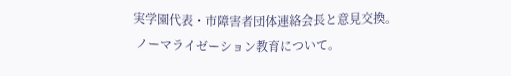実学園代表・市障害者団体連絡会長と意見交換。
 ノーマライゼーション教育について。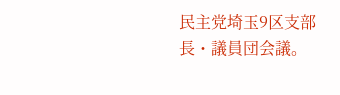民主党埼玉9区支部長・議員団会議。